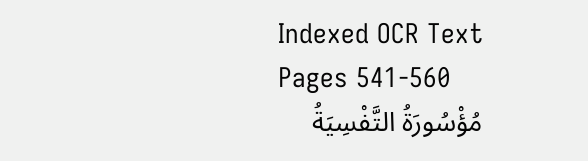Indexed OCR Text
Pages 541-560
مُؤْسُورَةُ التَّفْسِيَةُ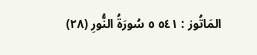المَاتُوز : ٥٤١ ٥ سُورَةُ النُّورِ (٢٨)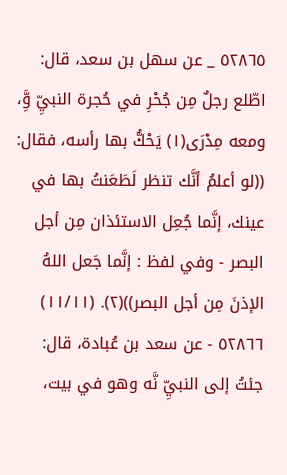٥٢٨٦٥ _ عن سهل بن سعد، قال: اطّلع رجلٌ مِن جُحْرِ في حُجرة النبيِّ وَِّ، ومعه مِدْرَى(١) يَحْكُّ بها رأسه، فقال: ((لو أعلمُ أنَّك تنظر لَطَعَنتُ بها في عينك، إنَّما جُعِل الاستئذان مِن أجل البصر - وفي لفظ : إنَّما جَعل اللهُ الإذنَ مِن أجل البصر))(٢). (١١/١١) ٥٢٨٦٦ - عن سعد بن عُبادة، قال: جئتُ إلى النبيِّ نَّه وهو في بيت،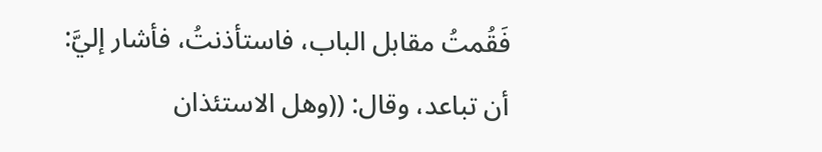فَقُمتُ مقابل الباب، فاستأذنتُ، فأشار إليَّ: أن تباعد، وقال: ((وهل الاستئذان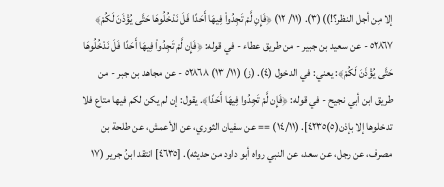إلا مِن أجل النظر؟!))(٣). (١١/ ١٢) ﴿فَإِنِ لَّمْ تَجِدُواْ فِيهَا أَحَدًا فَلَ نَدْخُلُوهَا حَتَّى يُؤْذَنَ لَكُمْ﴾ ٥٢٨٦٧ - عن سعيد بن جبير - من طريق عطاء - في قوله: ﴿فَإِن لَّمْ تَجِدُواْ فِيهَا أَحَدًا فَلَ نَدْخُلُوهَا حَتَّى يُؤْذَنَ لَكُمْ﴾: يعني: في الدخول (٤). (ز) (١١/ ١٣) ٥٢٨٦٨ - عن مجاهد بن جبر - من طريق ابن أبي نجيح - في قوله: ﴿فَإِن لَّمْ تَجِدُوا فِيهَا أَحَدًا﴾. يقول: إن لم يكن لكم فيها متاع فلا تدخلوها إلا بإذن(٥)٤٢٣٥]. (١٤/١١) == عن سفيان الثوري، عن الأعمش، عن طلحة بن مصرف، عن رجل، عن سعد، عن النبي رواه أبو داود من حديثه). [٤٦٣٥] انتقد ابنُ جرير (١٧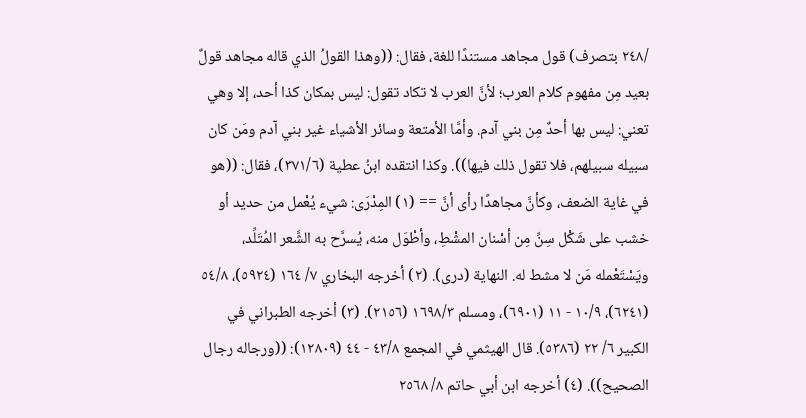/٢٤٨ بتصرف) قول مجاهد مستندًا للغة، فقال: ((وهذا القولُ الذي قاله مجاهد قولٌ بعيد مِن مفهوم كلام العرب؛ لأنَّ العرب لا تكاد تقول: ليس بمكان كذا أحد، إلا وهي تعني: ليس بها أحدٌ مِن بني آدم. وأمَّا الأمتعة وسائر الأشياء غير بني آدم ومَن كان سبيله سبيلهم، فلا تقول ذلك فيها)). وكذا انتقده ابنُ عطية (٣٧١/٦)، فقال: ((هو في غاية الضعف، وكأنَّ مجاهدًا رأى أنَّ == (١) المِدْرَى: شيء يُعْمل من حديد أو خشب على شَكْل سِنِّ مِن أسْنان المشْطِ، وأطْوَل منه، يُسرَّح به الشَّعر المُتَلِّد، ويَسْتَعْمله مَن لا مشط له. النهاية (درى). (٢) أخرجه البخاري ٧/ ١٦٤ (٥٩٢٤)، ٥٤/٨ (٦٢٤١)، ١٠/٩ - ١١ (٦٩٠١)، ومسلم ١٦٩٨/٣ (٢١٥٦). (٣) أخرجه الطبراني في الكبير ٦/ ٢٢ (٥٣٨٦). قال الهيثمي في المجمع ٤٣/٨ - ٤٤ (١٢٨٠٩): ((ورجاله رجال الصحيح)). (٤) أخرجه ابن أبي حاتم ٨/ ٢٥٦٨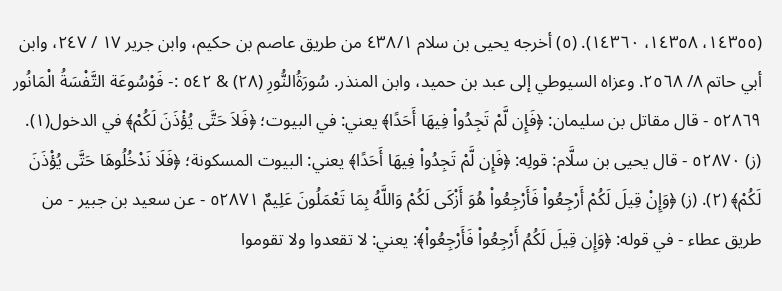(١٤٣٥٥، ١٤٣٥٨، ١٤٣٦٠). (٥) أخرجه يحيى بن سلام ٤٣٨/١ من طريق عاصم بن حكيم، وابن جرير ١٧ / ٢٤٧، وابن أبي حاتم ٨/ ٢٥٦٨. وعزاه السيوطي إلى عبد بن حميد، وابن المنذر. سُورَةُالنُّورِ (٢٨) & ٥٤٢ :- فَوْسُوعَة التَّفْسَةُ الْمَانُور ٥٢٨٦٩ - قال مقاتل بن سليمان: ﴿فَإِن لَّمْ تَجِدُواْ فِيهَا أَحَدًا﴾ يعني: في البيوت؛ ﴿فَلاَ حَتَّى يُؤْذَنَ لَكُمْ﴾ في الدخول(١). (ز) ٥٢٨٧٠ - قال يحيى بن سلَّام: قولِه: ﴿فَإِن لَّمْ تَجِدُواْ فِيهَا أَحَدًا﴾ يعني: البيوت المسكونة؛ ﴿فَلَا نَدْخُلُوهَا حَتَّى يُؤْذَنَ لَكُمْ﴾ (٢). (ز) ﴿وَإِنْ قِيلَ لَكُمْ أَرْجِعُواْ فَأَرْجِعُواْ هُوَ أَزْكَى لَكُمْ وَاللَّهُ بِمَا تَعْمَلُونَ عَلِيمٌ ٥٢٨٧١ - عن سعيد بن جبير - من طريق عطاء - في قوله: ﴿وَإِن قِيلَ لَكُمُ أَرْجِعُواْ فَأَرْجِعُواْ﴾: يعني: لا تقعدوا ولا تقوموا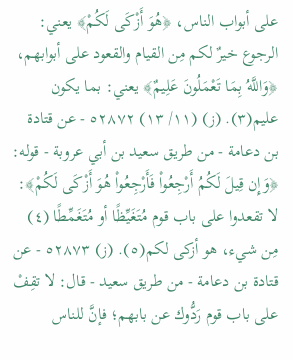على أبواب الناس، ﴿هُوَ أَزْكَى لَكُمْ﴾ يعني: الرجوع خيرٌ لكم مِن القيام والقعود على أبوابهم، ﴿وَاللَّهُ بِمَا تَعْمَلُونَ عَلِيمٌ﴾ يعني: بما يكون عليم(٣). (ز) (١١/ ١٣) ٥٢٨٧٢ - عن قتادة بن دعامة - من طريق سعيد بن أبي عروبة - قوله: ﴿وَإِن قِيلَ لَكُمُ أَرْجِعُواْ فَأَرْجِعُواْ هُوَ أَزْكَى لَكُمْ﴾: لا تقعدوا على باب قوم مُتَغَيِّظًا أو مُتَغَمِّطًا (٤) مِن شيء، هو أزكى لكم(٥). (ز) ٥٢٨٧٣ - عن قتادة بن دعامة - من طريق سعيد - قال: لا تقِفْ على باب قوم رَدُّوك عن بابهم؛ فإنَّ للناس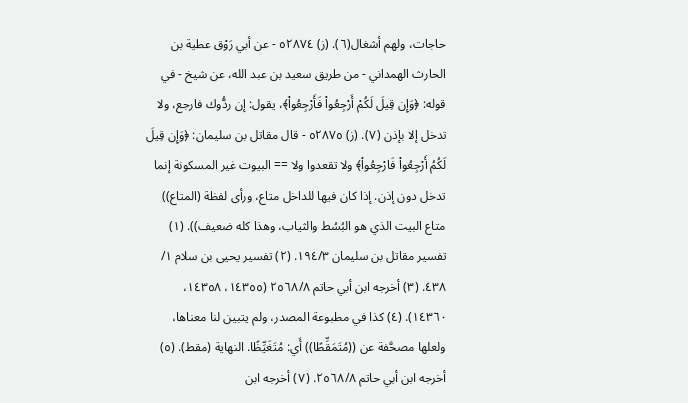حاجات، ولهم أشغال(٦). (ز) ٥٢٨٧٤ - عن أبي رَوْق عطية بن الحارث الهمداني - من طريق سعيد بن عبد الله، عن شيخ - في قوله: ﴿وَإِن قِيلَ لَكُمْ أَرْجِعُواْ فَأَرْجِعُواْ﴾، يقول: إن ردُّوك فارجع، ولا تدخل إلا بإذن (٧). (ز) ٥٢٨٧٥ - قال مقاتل بن سليمان: ﴿وَإِن قِيلَ لَكُمُ أَرْجِعُواْ فَارْجِعُواْ﴾ ولا تقعدوا ولا == البيوت غير المسكونة إنما تدخل دون إذن. إذا كان فيها للداخل متاع، ورأى لفظة (المتاع)) متاع البيت الذي هو البُسُط والثياب، وهذا كله ضعيف)). (١) تفسير مقاتل بن سليمان ١٩٤/٣. (٢) تفسير يحيى بن سلام ١/ ٤٣٨. (٣) أخرجه ابن أبي حاتم ٢٥٦٨/٨ (١٤٣٥٥، ١٤٣٥٨، ١٤٣٦٠). (٤) كذا في مطبوعة المصدر، ولم يتبين لنا معناها، ولعلها مصحَّفة عن ((مُتَمَقِّطًا)) أَي: مُتَغَيِّظًا. النهاية (مقط). (٥) أخرجه ابن أبي حاتم ٢٥٦٨/٨. (٧) أخرجه ابن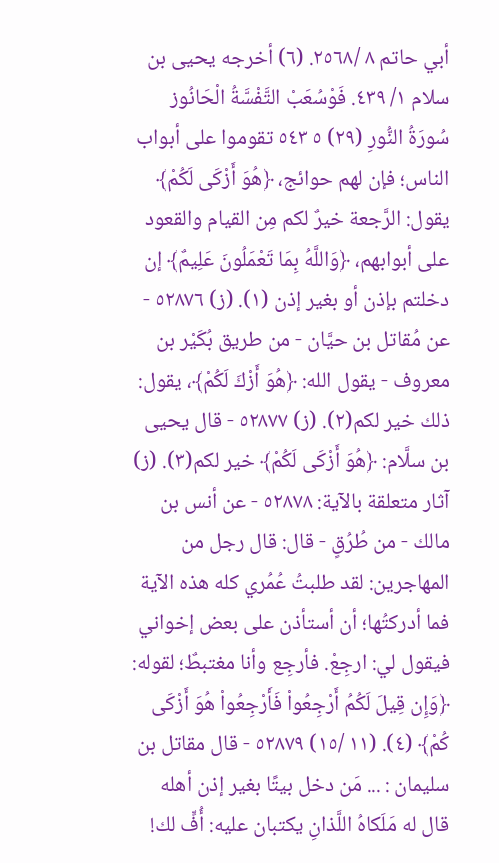أبي حاتم ٨ /٢٥٦٨. (٦) أخرجه يحيى بن سلام ١/ ٤٣٩. فَوْسُعَبْ التَّفْسَّةُ الْحَانُوز سُورَةُ النُّورِ (٢٩) ٥ ٥٤٣ تقوموا على أبواب الناس؛ فإن لهم حوائج، ﴿هُوَ أَزْكَى لَكُمْ﴾ يقول: الرَّجعة خيرٌ لكم مِن القيام والقعود على أبوابهم، ﴿وَاللَّهُ بِمَا تَعْمَلُونَ عَلِيمٌ﴾ إن دخلتم بإذن أو بغير إذن (١). (ز) ٥٢٨٧٦ - عن مُقاتل بن حيَّان - من طريق بُكَيْر بن معروف - يقول الله: ﴿هُوَ أَزْكَ لَكُمْ﴾، يقول: ذلك خير لكم(٢). (ز) ٥٢٨٧٧ - قال يحيى بن سلَّام: ﴿هُوَ أَزْكَى لَكُمْ﴾ خير لكم(٣). (ز) آثار متعلقة بالآية: ٥٢٨٧٨ - عن أنس بن مالك - من طُرُقٍ - قال: قال رجل من المهاجرين: لقد طلبتُ عُمُري كله هذه الآية فما أدركتُها؛ أن أستأذن على بعض إخواني فيقول لي: ارجِعْ. فأرجِع وأنا مغتبطٌ؛ لقوله: ﴿وَإِن قِيلَ لَكُمُ أَرْجِعُواْ فَأَرْجِعُواْ هُوَ أَزْكَى كُمْ﴾ (٤). (١١ /١٥) ٥٢٨٧٩ - قال مقاتل بن سليمان : ... مَن دخل بيتًا بغير إذن أهله قال له مَلَكاهُ اللَّذانِ يكتبان عليه: أُفٍّ لك!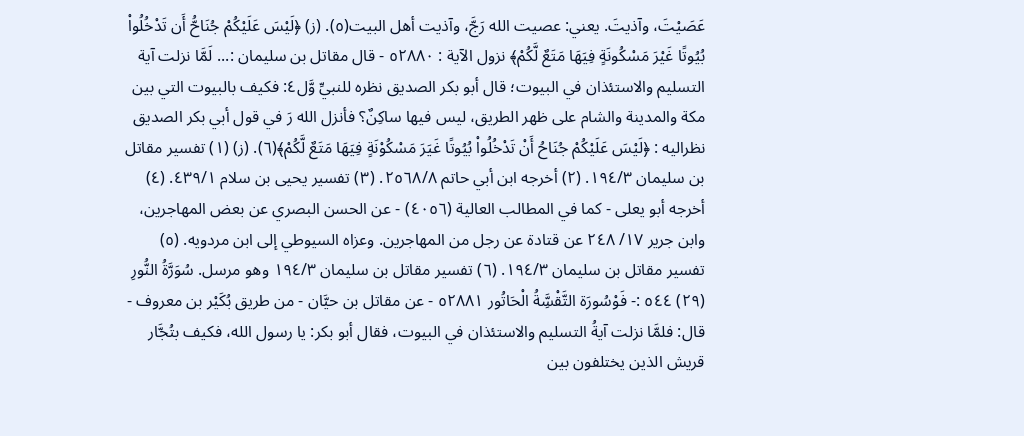عَصَيْتَ، وآذيتَ. يعني: عصيت الله رَجَّ، وآذيت أهل البيت(٥). (ز) ﴿لَيْسَ عَلَيْكُمْ جُنَاحُّ أَن تَدْخُلُواْ بُيُوتًا غَيْرَ مَسْكُونَةٍ فِيَهَا مَتَعٌ لَّكُمْ﴾ نزول الآية : ٥٢٨٨٠ - قال مقاتل بن سليمان :... لَمَّا نزلت آية التسليم والاستئذان في البيوت؛ قال أبو بكر الصديق نظره للنبيِّ وَّل٤: فكيف بالبيوت التي بين مكة والمدينة والشام على ظهر الطريق، ليس فيها ساكِنٌ؟ فأنزل الله رَ في قول أبي بكر الصديق نظراليه : ﴿لَيْسَ عَلَيْكُمْ جُنَاحُ أَنْ تَدْخُلُواْ بُيُوتًا غَيَرَ مَسْكُوْنَةٍ فِيَهَا مَتَعٌ لَّكُمْ﴾(٦). (ز) (١) تفسير مقاتل بن سليمان ١٩٤/٣. (٢) أخرجه ابن أبي حاتم ٢٥٦٨/٨. (٣) تفسير يحيى بن سلام ٤٣٩/١. (٤) أخرجه أبو يعلى - كما في المطالب العالية (٤٠٥٦) - عن الحسن البصري عن بعض المهاجرين، وابن جرير ١٧/ ٢٤٨ عن قتادة عن رجل من المهاجرين. وعزاه السيوطي إلى ابن مردويه. (٥) تفسير مقاتل بن سليمان ١٩٤/٣. (٦) تفسير مقاتل بن سليمان ١٩٤/٣ وهو مرسل. سُوَرَّةُ النُّورِ (٢٩) ٥٤٤ :- فَوْسُورَة التَّقْسَِّةُ الْحَاتُور ٥٢٨٨١ - عن مقاتل بن حيَّان - من طريق بُكَيْر بن معروف - قال: فلمَّا نزلت آيةُ التسليم والاستئذان في البيوت، فقال أبو بكر: يا رسول الله، فكيف بتُجَّار قريش الذين يختلفون بين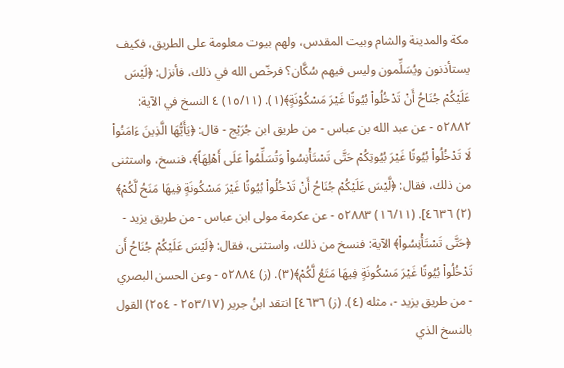مكة والمدينة والشام وبيت المقدس، ولهم بيوت معلومة على الطريق، فكيف يستأذنون ويُسَلِّمون وليس فيهم سُكَّان؟ فرخّص الله في ذلك، فأنزل: ﴿لَيْسَ عَلَيْكُمْ جُنَاحُ أَنْ تَدْخُلُواْ بُيُوتًا غَيْرَ مَسْكُوْنَةٍ﴾(١). (١٥/١١) ٤ النسخ في الآية: ٥٢٨٨٢ - عن عبد الله بن عباس - من طريق ابن جُرَيْج - قال: ﴿يَأَيُّهَا الَّذِينَ ءَامَنُواْ لَا تَدْخُلُواْ بُيُوتًا غَيْرَ بُيُوتِكُمْ حَتَّى تَسْتَأْنِسُواْ وَتُسَلِّمُواْ عَلَى أَهْلِهَاً﴾، فنسخ، واستثنى من ذلك، فقال: ﴿لَّيْسَ عَلَيْكُمْ جُنَاحُ أَنْ تَدْخُلُواْ بُيُوتًا غَيْرَ مَسْكُونَةٍ فِيهَا مَنَحُ لَّكُمْ﴾ (٢) ٤٦٣٦]. (١٦/١١) ٥٢٨٨٣ - عن عكرمة مولى ابن عباس - من طريق يزيد - ﴿حَتَّى تَسْتَأْنِسُواْ﴾ الآية: فنسخ من ذلك، واستثنى، فقال: ﴿لَيْسَ عَلَيْكُمْ جُنَاحُ أَن تَدْخُلُواْ بُيُوتًا غَيْرَ مَسْكُونَةٍ فِيهَا مَتَعُ لَّكُمْ﴾(٣). (ز) ٥٢٨٨٤ - وعن الحسن البصري - من طريق يزيد -، مثله (٤). (ز) ٤٦٣٦] انتقد ابنُ جرير (٢٥٣/١٧ - ٢٥٤) القول بالنسخ الذي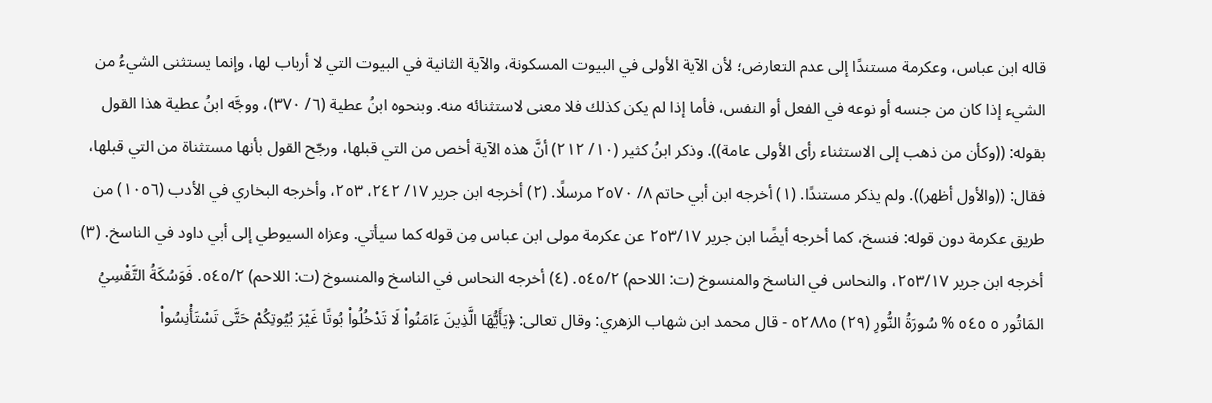قاله ابن عباس، وعكرمة مستندًا إلى عدم التعارض؛ لأن الآية الأولى في البيوت المسكونة، والآية الثانية في البيوت التي لا أرباب لها، وإنما يستثنى الشيءُ من الشيء إذا كان من جنسه أو نوعه في الفعل أو النفس، فأما إذا لم يكن كذلك فلا معنى لاستثنائه منه. وبنحوه ابنُ عطية (٦/ ٣٧٠)، ووجَّه ابنُ عطية هذا القول بقوله: ((وكأن من ذهب إلى الاستثناء رأى الأولى عامة)). وذكر ابنُ كثير (١٠/ ٢١٢) أنَّ هذه الآية أخص من التي قبلها، ورجّح القول بأنها مستثناة من التي قبلها، فقال: ((والأول أظهر)). ولم يذكر مستندًا. (١) أخرجه ابن أبي حاتم ٨/ ٢٥٧٠ مرسلًا. (٢) أخرجه ابن جرير ١٧/ ٢٤٢، ٢٥٣، وأخرجه البخاري في الأدب (١٠٥٦) من طريق عكرمة دون قوله: فنسخ، كما أخرجه أيضًا ابن جرير ٢٥٣/١٧ عن عكرمة مولى ابن عباس مِن قوله كما سيأتي. وعزاه السيوطي إلى أبي داود في الناسخ. (٣) أخرجه ابن جرير ٢٥٣/١٧، والنحاس في الناسخ والمنسوخ (ت: اللاحم) ٥٤٥/٢. (٤) أخرجه النحاس في الناسخ والمنسوخ (ت: اللاحم) ٥٤٥/٢. فَوَسُكَةُ التَّقْسِيُ المَاتُور ٥ ٥٤٥ % سُورَةُ النُّورِ (٢٩) ٥٢٨٨٥ - قال محمد ابن شهاب الزهري: وقال تعالى: ﴿يَأَيُّهَا الَّذِينَ ءَامَنُواْ لَا تَدْخُلُواْ بُوتًا غَيْرَ بُيُوتِكُمْ حَتَّى تَسْتَأْنِسُواْ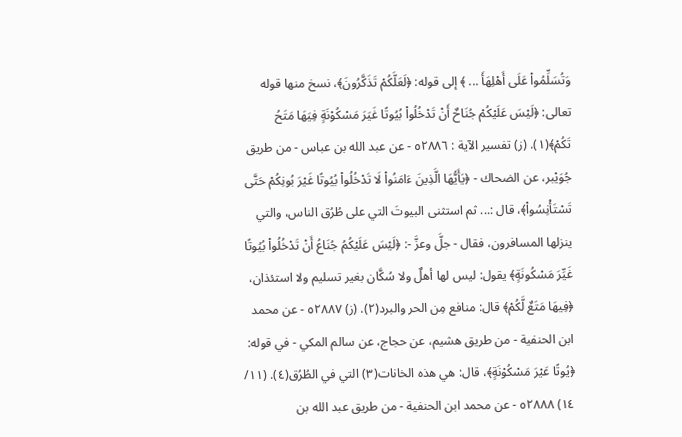وَتُسَلِّمُواْ عَلَى أَهْلِهَأَ ... ﴾ إلى قوله: ﴿لَعَلَّكُمْ تَذَكَّرُونَ﴾، نسخ منها قوله تعالى: ﴿لَيْسَ عَلَيْكُمْ جُنَاحٌ أَنْ تَدْخُلُواْ بُيُوتًا غَيَرَ مَسْكُوْنَةٍ فِيَهَا مَتَحُ تَكُمْ﴾(١). (ز) تفسير الآية : ٥٢٨٨٦ - عن عبد الله بن عباس - من طريق جُوَيْبر، عن الضحاك - ﴿يَأَيُّهَا الَّذِينَ ءَامَنُواْ لَا تَدْخُلُواْ بُيُوتًا غَيْرَ بُونِكُمْ حَتَّى تَسْتَأْنِسُواْ﴾، قال :... ثم استثنى البيوتَ التي على طُرُق الناس، والتي ينزلها المسافرون، فقال - جلَّ وعزَّ -: ﴿لَيْسَ عَلَيْكُمُ جُنَاعُ أَنْ تَدْخُلُواْ بُيُوتًا غَيِّرَ مَسْكُونَةٍ﴾ يقول: ليس لها أهلٌ ولا سُكَّان بغير تسليم ولا استئذان، ﴿فِيهَا مَتَعٌ لَّكُمْ﴾ قال: منافع مِن الحر والبرد(٢). (ز) ٥٢٨٨٧ - عن محمد ابن الحنفية - من طريق هشيم، عن حجاج، عن سالم المكي - في قوله: ﴿يُوتًا عَيْرَ مَسْكُوْنَةٍ﴾، قال: هي هذه الخانات(٣) التي في الطُرُق(٤). (١١/ ١٤) ٥٢٨٨٨ - عن محمد ابن الحنفية - من طريق عبد الله بن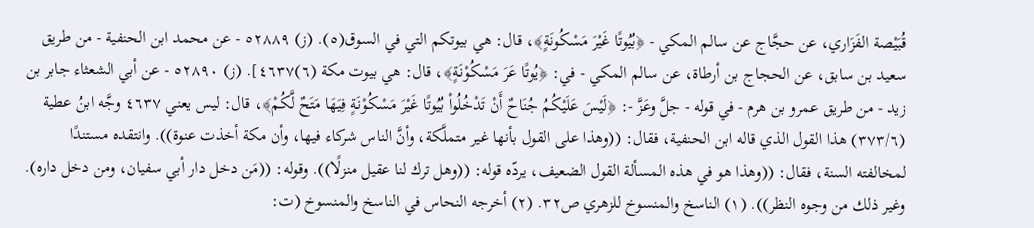قُبَيْصة الفَزَاري، عن حجَّاج عن سالم المكي - ﴿بُيُوتًا غَيْرَ مَسْكُونَةٍ﴾، قال: هي بيوتكم التي في السوق(٥). (ز) ٥٢٨٨٩ - عن محمد ابن الحنفية - من طريق سعيد بن سابق، عن الحجاج بن أرطاة، عن سالم المكي - في: ﴿يُوتًا عَرَ مَسْكُوْنَةٍ﴾، قال: هي بيوت مكة (٦)٤٦٣٧]. (ز) ٥٢٨٩٠ - عن أبي الشعثاء جابر بن زيد - من طريق عمرو بن هرم - في قوله - جلَّ وعَزَّ -: ﴿لَيْسَ عَلَيْكُمُ جُنَاحٌ أَنْ تَدْخُلُواْ بُيُوتًا غَيْرَ مَسْكُوْنَةٍ فِيَهَا مَتَحٌ لَّكُمْ﴾، قال: ليس يعني ٤٦٣٧ وجَّه ابنُ عطية (٣٧٣/٦) هذا القول الذي قاله ابن الحنفية، فقال: ((وهذا على القول بأنها غير متملَّكة، وأنَّ الناس شركاء فيها، وأن مكة أخذت عنوة)). وانتقده مستندًا لمخالفته السنة، فقال: ((وهذا هو في هذه المسألة القول الضعيف، يردّه قوله: ((وهل ترك لنا عقيل منزلًا)). وقوله: ((مَن دخل دار أبي سفيان، ومن دخل داره). وغير ذلك من وجوه النظر)). (١) الناسخ والمنسوخ للزهري ص٣٢. (٢) أخرجه النحاس في الناسخ والمنسوخ (ت: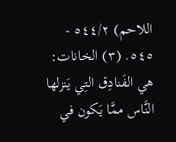اللاحم) ٥٤٤/٢ - ٥٤٥. (٣) الخانات: هي الفَنادِق التِي يَنزلها النَّاس ممَّا يَكون في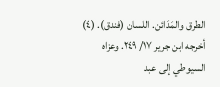الطرق والمَدَائن. اللسان (فندق). (٤) أخرجه ابن جرير ١٧/ ٢٤٩. وعزاه السيوطي إلى عبد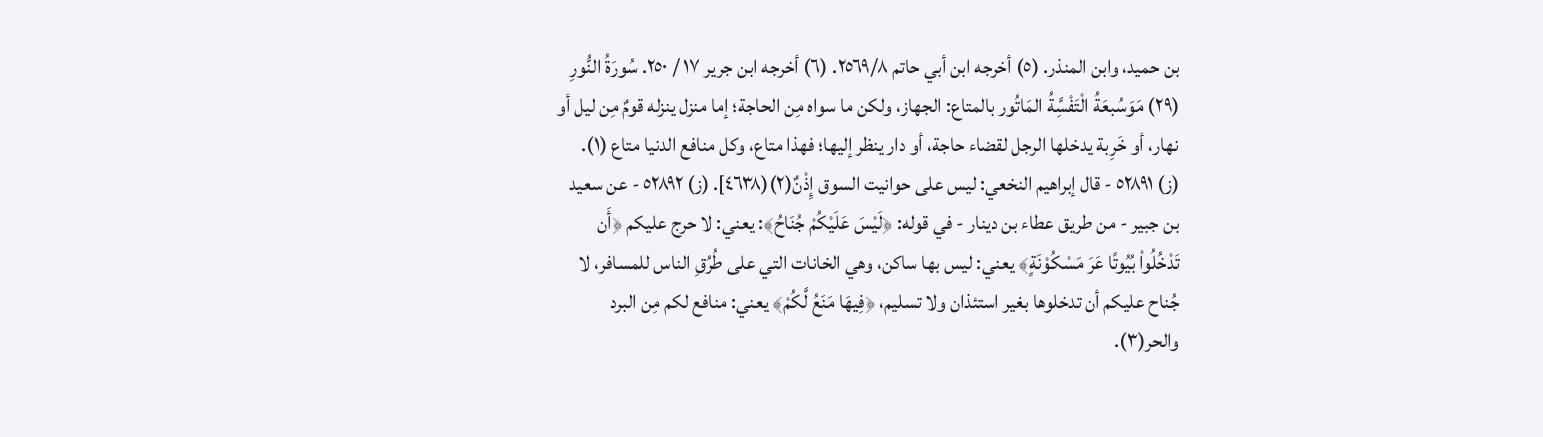بن حميد، وابن المنذر. (٥) أخرجه ابن أبي حاتم ٢٥٦٩/٨. (٦) أخرجه ابن جرير ١٧ / ٢٥٠. سُورَةُ النُّورِ (٢٩) مَوَسُبعَةُ الْتَفْسَِّةُ المَاتُور بالمتاع: الجهاز، ولكن ما سواه مِن الحاجة؛ إما منزل ينزله قومٌ مِن ليل أو نهار، أو خَرِبة يدخلها الرجل لقضاء حاجة، أو دار ينظر إليها؛ فهذا متاع، وكل منافع الدنيا متاع (١). (ز) ٥٢٨٩١ - قال إبراهيم النخعي: ليس على حوانيت السوق إِذْنٌ(٢)(٤٦٣٨]. (ز) ٥٢٨٩٢ - عن سعيد بن جبير - من طريق عطاء بن دينار - في قوله: ﴿لَيْسَ عَلَيْكُمْ جُنَاحُ﴾: يعني: لا حرج عليكم ﴿أَن تَدْخُلُواْ بُيُوتًا عَرَ مَسْكُوْنَةٍ﴾ يعني: ليس بها ساكن، وهي الخانات التي على طُرُقِ الناس للمسافر، لا جُناح عليكم أن تدخلوها بغير استئذان ولا تسليم، ﴿فِيهَا مَنَعُ لَّكُمْ﴾ يعني: منافع لكم مِن البرد والحر(٣).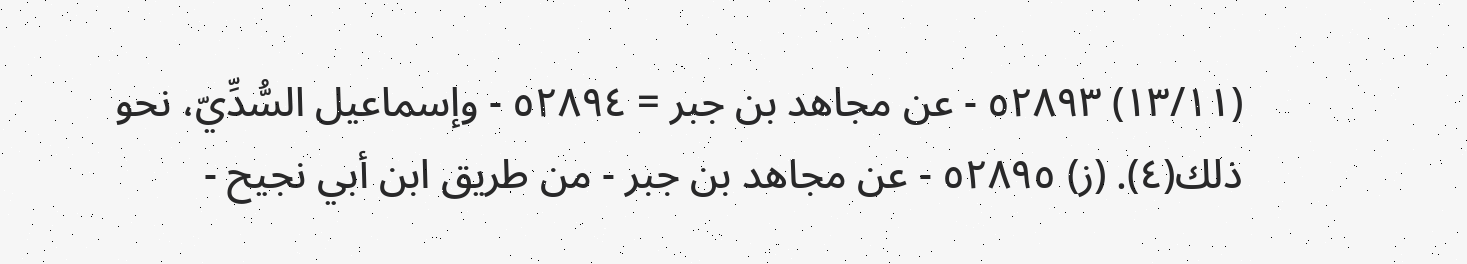(١٣/١١) ٥٢٨٩٣ - عن مجاهد بن جبر = ٥٢٨٩٤ - وإسماعيل السُّدِّيّ، نحو ذلك(٤). (ز) ٥٢٨٩٥ - عن مجاهد بن جبر - من طريق ابن أبي نجيح -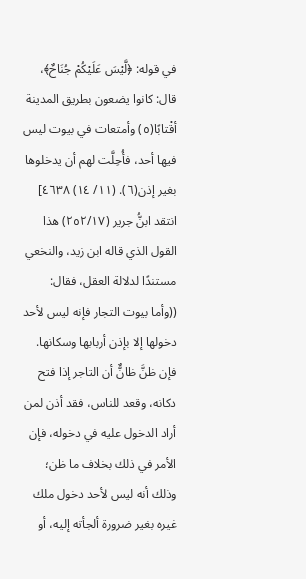في قوله: ﴿لَّيْسَ عَلَيْكُمْ جُنَاحٌ﴾، قال: كانوا يضعون بطريق المدينة أقْتابًا(٥) وأمتعات في بيوت ليس فيها أحد، فأُحِلَّت لهم أن يدخلوها بغير إذن(٦). (١١/ ١٤) ٤٦٣٨] انتقد ابنُّ جرير (٢٥٢/١٧) هذا القول الذي قاله ابن زيد، والنخعي مستندًا لدلالة العقل، فقال: ((وأما بيوت التجار فإنه ليس لأحد دخولها إلا بإذن أربابها وسكانها. فإن ظنَّ ظانٌّ أن التاجر إذا فتح دكانه، وقعد للناس، فقد أذن لمن أراد الدخول عليه في دخوله، فإن الأمر في ذلك بخلاف ما ظن؛ وذلك أنه ليس لأحد دخول ملك غيره بغير ضرورة ألجأته إليه، أو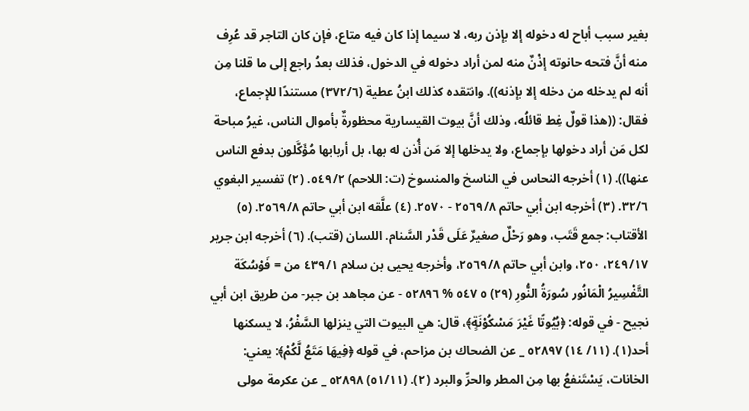بغير سبب أباح له دخوله إلا بإذن ربه، لا سيما إذا كان فيه متاع، فإن كان التاجر قد عُرِف منه أنَّ فتحه حانوته إذْنٌ منه لمن أراد دخوله في الدخول، فذلك بعدُ راجع إلى ما قلنا مِن أنه لم يدخله من دخله إلا بإذنه)). وانتقده كذلك ابنُ عطية (٣٧٢/٦) مستندًا للإجماع، فقال: ((هذا قولٌ غِط قائلُه، وذلك أنَّ بيوت القيسارية محظورةٌ بأموال الناس، غيرُ مباحة لكل مَن أراد دخولها بإجماع، ولا يدخلها إلا مَن أُذن له بها، بل أربابها مُؤَكَّلون بدفع الناس عنها)). (١) أخرجه النحاس في الناسخ والمنسوخ (ت: اللاحم) ٥٤٩/٢. (٢) تفسير البغوي ٣٢/٦. (٣) أخرجه ابن أبي حاتم ٢٥٦٩/٨ - ٢٥٧٠. (٤) علَّقه ابن أبي حاتم ٢٥٦٩/٨. (٥) الأقتاب: جمع قَتَب، وهو رَحْلٌ صغيرٌ عَلَى قَدْر السَّنام. اللسان (قتب). (٦) أخرجه ابن جرير ٢٤٩/١٧، ٢٥٠، وابن أبي حاتم ٢٥٦٩/٨، وأخرجه يحيى بن سلام ٤٣٩/١ من = فَوْسُكَة التَّفْسِيرُ الْمَانُور سُورَةُ النُّورِ (٢٩) ٥ ٥٤٧ % ٥٢٨٩٦ - عن مجاهد بن جبر- من طريق ابن أبي نجيح - في قوله: ﴿بُيُوتًا غَيْرَ مَسْكُوْنَةٍ﴾، قال: هي البيوت التي ينزلها السَّفْرُ، لا يسكنها أحد(١). (١١/ ١٤) ٥٢٨٩٧ _ عن الضحاك بن مزاحم، في قوله ﴿فِيهَا مَتَعُ لَّكُمْ﴾: يعني: الخانات، يَسْتَنفعُ بها مِن المطر والحرِّ والبرد (٢). (٥١/١١) ٥٢٨٩٨ _ عن عكرمة مولى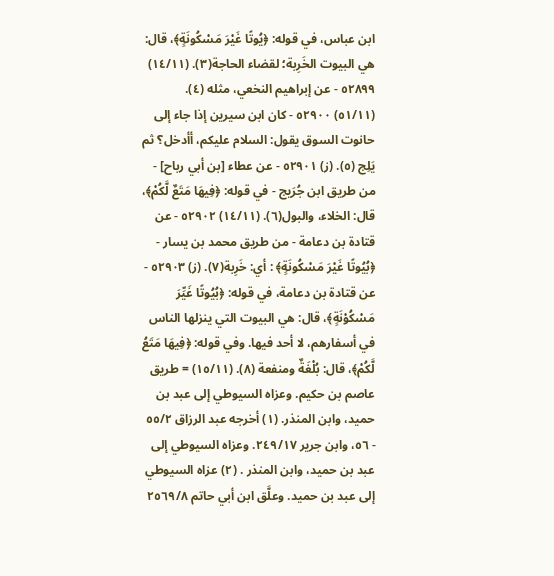ابن عباس، في قوله: ﴿يُوتًا غَيْرَ مَسْكُونَةٍ﴾، قال: هي البيوت الخَرِبة؛ لقضاء الحاجة(٣). (١٤/١١) ٥٢٨٩٩ - عن إبراهيم النخعي، مثله (٤). (٥١/١١) ٥٢٩٠٠ - كان ابن سيرين إذا جاء إلى حانوت السوق يقول: السلام عليكم، أأدخل؟ ثم يَلِج (٥). (ز) ٥٢٩٠١ - عن عطاء [بن أبي رباح] - من طريق ابن جُرَيج - في قوله: ﴿فِيهَا مَتَعٌ لَّكُمْ﴾، قال: الخلاء، والبول(٦). (١٤/١١) ٥٢٩٠٢ - عن قتادة بن دعامة - من طريق محمد بن يسار - ﴿بُيُوتًا غَيْرَ مَسْكُونَةٍ﴾ : أي: خَرِبة(٧). (ز) ٥٢٩٠٣ - عن قتادة بن دعامة، في قوله: ﴿بُيُوتًا غَيِّرَ مَسْكُوْنَةٍ﴾، قال: هي البيوت التي ينزلها الناس في أسفارهم، لا أحد فيها. وفي قوله: ﴿فِيهَا مَتَعُ لَّكُمْ﴾، قال: بُلْغَةٌ ومنفعة (٨). (١٥/١١) = طريق عاصم بن حكيم. وعزاه السيوطي إلى عبد بن حميد، وابن المنذر. (١) أخرجه عبد الرزاق ٥٥/٢ - ٥٦، وابن جرير ٢٤٩/١٧. وعزاه السيوطي إلى عبد بن حميد، وابن المنذر . (٢) عزاه السيوطي إلى عبد بن حميد. وعلَّق ابن أبي حاتم ٢٥٦٩/٨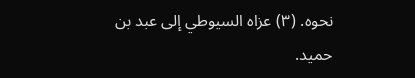نحوه. (٣) عزاه السيوطي إلى عبد بن حميد.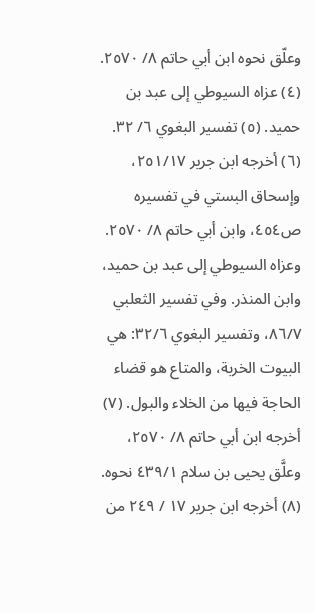وعلّق نحوه ابن أبي حاتم ٨/ ٢٥٧٠. (٤) عزاه السيوطي إلى عبد بن حميد. (٥) تفسير البغوي ٦/ ٣٢. (٦) أخرجه ابن جرير ٢٥١/١٧، وإسحاق البستي في تفسيره ص٤٥٤، وابن أبي حاتم ٨/ ٢٥٧٠. وعزاه السيوطي إلى عبد بن حميد، وابن المنذر. وفي تفسير الثعلبي ٨٦/٧، وتفسير البغوي ٣٢/٦: هي البيوت الخربة، والمتاع هو قضاء الحاجة فيها من الخلاء والبول. (٧) أخرجه ابن أبي حاتم ٨/ ٢٥٧٠، وعلَّق يحيى بن سلام ٤٣٩/١ نحوه. (٨) أخرجه ابن جرير ١٧ / ٢٤٩ من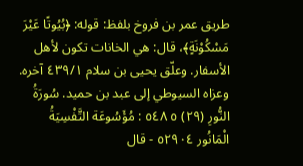طريق عمر بن فروخ بلفظ: قوله: ﴿بُيُوتًا عَيْرَ مَسْكُوْنَةٍ﴾، قال: هي الخانات تكون لأهل الأسفار. وعلّق يحيى بن سلام ٤٣٩/١ آخره. وعزاه السيوطي إلى عبد بن حميد. سُورَةُ النُّورِ (٢٩) ٥ ٥٤٨ : مُؤَسُوعَة التَّفْسِيَةُ الْمَانُور ٥٢٩٠٤ - قال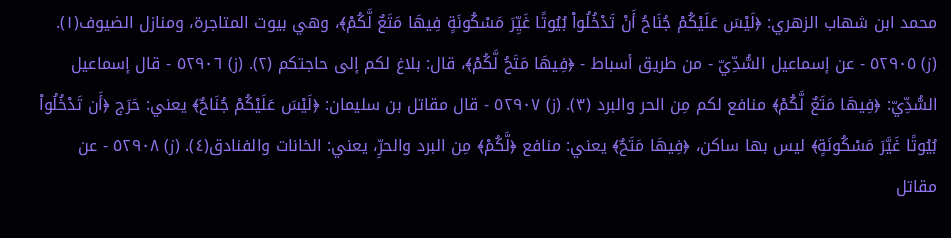محمد ابن شهاب الزهري: ﴿لَيْسَ عَلَيْكُمْ جُنَاحُ أَنْ تَدْخُلُواْ بُيُوتًا غَيِّرَ مَسْكُونَةٍ فِيهَا مَتَعٌ لَّكُمْ﴾، وهي بيوت المتاجرة، ومنازل الضيوف(١). (ز) ٥٢٩٠٥ - عن إسماعيل السُّدِّيّ - من طريق أسباط - ﴿فِيهَا مَتَحُ لَّكُمْ﴾، قال: بلاغ لكم إلى حاجتكم (٢). (ز) ٥٢٩٠٦ - قال إسماعيل السُّدِّيّ: ﴿فِيهَا مَتَعٌ لَّكُمْ﴾ منافع لكم مِن الحر والبرد (٣). (ز) ٥٢٩٠٧ - قال مقاتل بن سليمان: ﴿لَيْسَ عَلَيْكُمْ جُنَاحٌ﴾ يعني: حَرَج ﴿أَن تَدْخُلُواْ بُيُوتًا غَيَّرَ مَسْكُونَةٍ﴾ ليس بها ساكن، ﴿فِيهَا مَتَحٌ﴾ يعني: منافع ﴿لَّكُمْ﴾ مِن البرد والحرِّ، يعني: الخانات والفنادق(٤). (ز) ٥٢٩٠٨ - عن مقاتل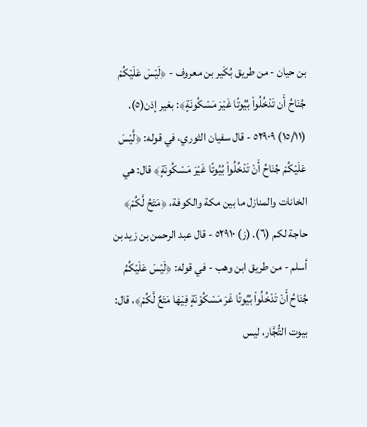بن حيان - من طريق بُكَير بن معروف - ﴿لَيْسَ عَلَيْكُمْ جُنَاحُ أَن تَدْخُلُواْ بُيُوتًا غَيْرَ مَسْكُونَةٍ﴾: بغير إذن(٥). (١٥/١١) ٥٢٩٠٩ - قال سفيان الثوري، في قوله: ﴿لَّيْسَ عَلَيْكُمْ جُنَاحُ أَنْ تَدْخُلُواْ بُيُوتًا غَيْرَ مَسْكُونَةٍ﴾ قال: هي الخانات والمنازل ما بين مكة والكوفة، ﴿مَتَحُ لَّكُمْ﴾ حاجة لكم (٦). (ز) ٥٢٩١٠ - قال عبد الرحمن بن زيد بن أسلم - من طريق ابن وهب - في قوله: ﴿لَيْسَ عَلَيْكُمُ جُنَاحُ أَنْ تَدْخُلُواْ بُيُوتًا غَرَ مَسْكُوْنَةٍ فِيَهَا مَتَعٌ لَّكُمْ﴾، قال: بيوت التُّجَّار، ليس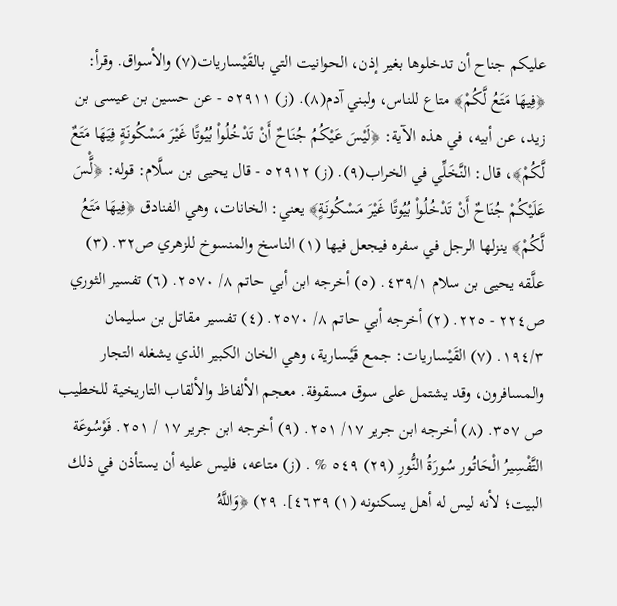عليكم جناح أن تدخلوها بغير إذن، الحوانيت التي بالقَيْساريات(٧) والأسواق. وقرأ: ﴿فِيهَا مَتَعُ لَّكُمْ﴾ متاع للناس، ولبني آدم(٨). (ز) ٥٢٩١١ - عن حسين بن عيسى بن زيد، عن أبيه، في هذه الآية: ﴿لَيْسَ عَيْكُمُ جُنَاحٌ أَنْ تَدْخُلُواْ بُيُوتًا غَيْرَ مَسْكُونَةٍ فِيَهَا مَتَعٌ لَّكُمْ﴾، قال: النَّخَلِّي في الخراب(٩). (ز) ٥٢٩١٢ - قال يحيى بن سلَّام: قوله: ﴿لَّْسَ عَلَيْكُمْ جُنَاحٌ أَنْ تَدْخُلُواْ بُيُوتًا غَيْرَ مَسْكُونَةٍ﴾ يعني: الخانات، وهي الفنادق ﴿فِيهَا مَتَعُ لَّكُمْ﴾ ينزلها الرجل في سفره فيجعل فيها (١) الناسخ والمنسوخ للزهري ص٣٢. (٣) علَّقه يحيى بن سلام ٤٣٩/١. (٥) أخرجه ابن أبي حاتم ٨/ ٢٥٧٠. (٦) تفسير الثوري ص٢٢٤ - ٢٢٥. (٢) أخرجه أبي حاتم ٨/ ٢٥٧٠. (٤) تفسير مقاتل بن سليمان ١٩٤/٣. (٧) القَيْساريات: جمع قَيْسارية، وهي الخان الكبير الذي يشغله التجار والمسافرون، وقد يشتمل على سوق مسقوفة. معجم الألفاظ والألقاب التاريخية للخطيب ص ٣٥٧. (٨) أخرجه ابن جرير ١٧/ ٢٥١. (٩) أخرجه ابن جرير ١٧ / ٢٥١. فَوْسُوعَة التَّفْسِيرُ الْحَاتُور سُورَةُ النُّورِ (٢٩) ٥٤٩ % . (ز) متاعه، فليس عليه أن يستأذن في ذلك البيت؛ لأنه ليس له أهل يسكنونه (١) ٤٦٣٩]. ٢٩) ﴿وَاللَّهُ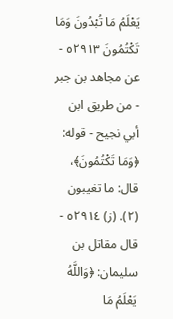يَعْلَمُ مَا تُبْدُونَ وَمَا تَكْتُمُونَ ٥٢٩١٣ - عن مجاهد بن جبر - من طريق ابن أبي نجيح - قوله: ﴿وَمَا تَكْتُمُونَ﴾، قال: ما تغيبون (٢). (ز) ٥٢٩١٤ - قال مقاتل بن سليمان: ﴿وَاللَّهُ يَعْلَمُ مَا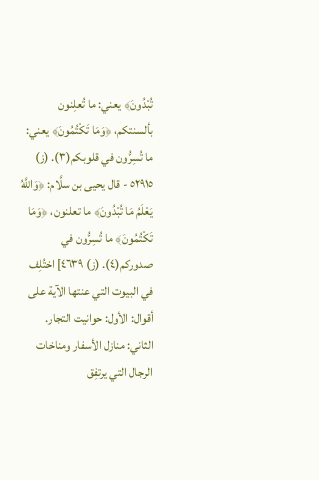تُبْدُونَ﴾ يعني: ما تُعلِنون بألسنتكم، ﴿وَمَا تَكْتُمُونَ﴾ يعني: ما تُسِرُّون في قلوبكم(٣). (ز) ٥٢٩١٥ - قال يحيى بن سلَّام: ﴿وَاللَّهُ يَعْلَمُ مَا تُبْدُونَ﴾ ما تعلنون، ﴿وَمَا تَكْتُمُونَ﴾ ما تُسِرُّون في صدوركم(٤). (ز) ٤٦٣٩] اختُلِف في البيوت التي عنتها الآية على أقوال: الأول: حوانيت التجار. الثاني: منازل الأسفار ومناخات الرجال التي يرتفِق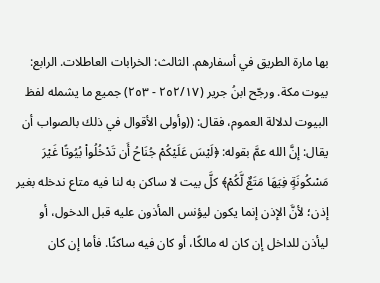بها مارة الطريق في أسفارهم. الثالث: الخرابات العاطلات. الرابع: بيوت مكة. ورجّح ابنُ جرير (٢٥٢/١٧ - ٢٥٣) جميع ما يشمله لفظ البيوت لدلالة العموم، فقال: ((وأولى الأقوال في ذلك بالصواب أن يقال: إنَّ الله عمَّ بقوله: ﴿لَيْسَ عَلَيْكُمْ جُنَاحُ أَن تَدْخُلُواْ بُيُوتًا غَيْرَ مَسْكُونَةٍ فِيَهَا مَتَعٌ لَّكُمْ﴾ كلَّ بيت لا ساكن به لنا فيه متاع ندخله بغير إذن؛ لأنَّ الإذن إنما يكون ليؤنس المأذون عليه قبل الدخول، أو ليأذن للداخل إن كان له مالكًا، أو كان فيه ساكنًا. فأما إن كان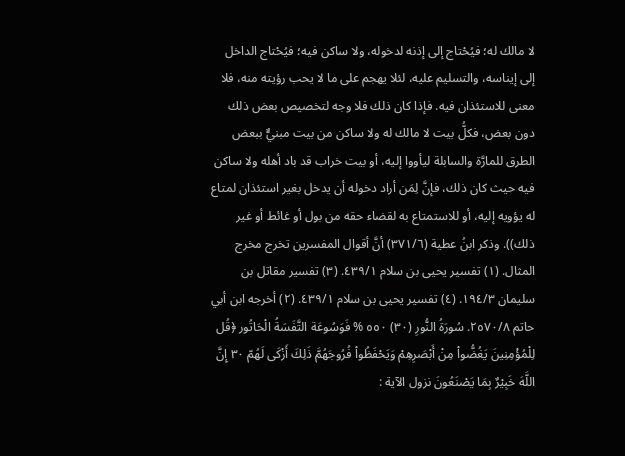لا مالك له؛ فيُحْتاج إلى إذنه لدخوله، ولا ساكن فيه؛ فيُحْتاج الداخل إلى إيناسه، والتسليم عليه، لئلا يهجم على ما لا يحب رؤيته منه، فلا معنى للاستئذان فيه. فإذا كان ذلك فلا وجه لتخصيص بعض ذلك دون بعض، فكلُّ بيت لا مالك له ولا ساكن من بيت مبنيٌّ ببعض الطرق للمارَّة والسابلة ليأووا إليه، أو بيت خراب قد باد أهله ولا ساكن فيه حيث كان ذلك، فإنَّ لِمَن أراد دخوله أن يدخل بغير استئذان لمتاع له يؤويه إليه، أو للاستمتاع به لقضاء حقه من بول أو غائط أو غير ذلك)). وذكر ابنُ عطية (٣٧١/٦) أنَّ أقوال المفسرين تخرج مخرج المثال. (١) تفسير يحيى بن سلام ٤٣٩/١. (٣) تفسير مقاتل بن سليمان ١٩٤/٣. (٤) تفسير يحيى بن سلام ٤٣٩/١. (٢) أخرجه ابن أبي حاتم ٢٥٧٠/٨. سُورَةُ النُّورِ (٣٠) ٥٥٠ % فَوَسُوعَة التَّفَسَةُ الْحَاتُور ﴿قُل لِلْمُؤْمِنِينَ يَغُضُّواْ مِنْ أَبْصَرِهِمْ وَيَحْفَظُواْ فُرُوجَهُمَّ ذَلِكَ أَزْكَى لَهُمّ ٣٠ إِنَّ اللَّهَ خَبِيْرٌ بِمَا يَصْنَعُونَ نزول الآية :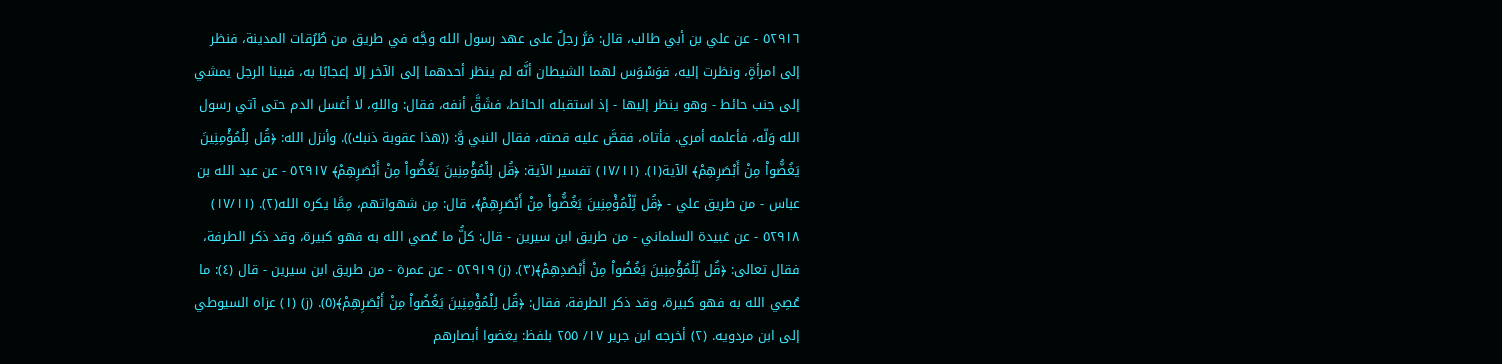٥٢٩١٦ - عن علي بن أبي طالب، قال: مَرَّ رجلٌ على عهد رسول الله وجَّه في طريق من طُرُقات المدينة، فنظر إلى امرأةٍ، ونظرت إليه، فوَسْوَس لهما الشيطان أنَّه لم ينظر أحدهما إلى الآخر إلا إعجابًا به، فبينا الرجل يمشي إلى جنب حائط - وهو ينظر إليها - إذ استقبله الحائط، فشَقَّ أنفه، فقال: واللهِ، لا أغسل الدم حتى آتي رسول الله وَلّه، فأعلمه أمري. فأتاه، فقصَّ عليه قصته، فقال النبي وَّ: ((هذا عقوبة ذنبك)). وأنزل الله: ﴿قُل لِلْمُؤْمِنِينَ يَغُضُّواْ مِنْ أَبْصَرِهِمْ﴾ الآية(١). (١٧/١١) تفسير الآية: ﴿قُل لِلْمُؤْمِنِينَ يَغُضُّواْ مِنْ أَبْصَرِهِمْ﴾ ٥٢٩١٧ - عن عبد الله بن عباس - من طريق علي - ﴿قُل لِّلْمُؤْمِنِينَ يَغُضُّواْ مِنْ أَبْصَرِهِمْ﴾، قال: مِن شهواتهم، مِمَّا يكره الله(٢). (١٧/١١) ٥٢٩١٨ - عن عَبيدة السلماني - من طريق ابن سيرين - قال: كلُّ ما عُصي الله به فهو كبيرة، وقد ذكر الطرفة، فقال تعالى: ﴿قُل لِّلْمُؤْمِنِينَ يَغُضُواْ مِنْ أَبْصَدِهِمْ﴾(٣). (ز) ٥٢٩١٩ - عن عمرة - من طريق ابن سيرين - قال (٤): ما عُصِي الله به فهو كبيرة، وقد ذكر الطرفة، فقال: ﴿قُل لِلْمُؤْمِنِينَ يَغُضُواْ مِنْ أَبْصَرِهِمْ﴾(٥). (ز) (١) عزاه السيوطي إلى ابن مردويه. (٢) أخرجه ابن جرير ١٧/ ٢٥٥ بلفظ: يغضوا أبصارهم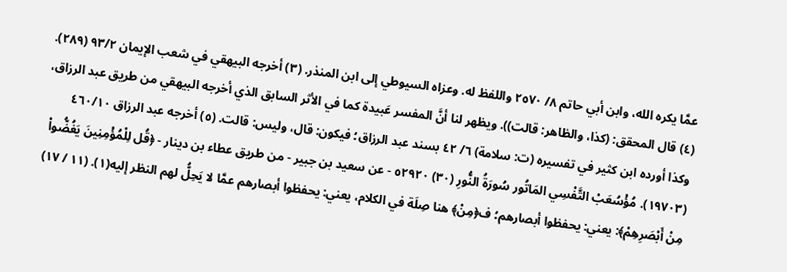عمَّا يكره الله، وابن أبي حاتم ٨/ ٢٥٧٠ واللفظ له. وعزاه السيوطي إلى ابن المنذر. (٣) أخرجه البيهقي في شعب الإيمان ٩٣/٢ (٢٨٩). (٤) قال المحقق: (كذا، والظاهر: قالت)). ويظهر لنا أنَّ المفسر عَبيدة كما في الأثر السابق الذي أخرجه البيهقي من طريق عبد الرزاق، وكذا أورده ابن كثير في تفسيره (ت: سلامة) ٦/ ٤٢ بسند عبد الرزاق؛ فيكون: قال، وليس: قالت. (٥) أخرجه عبد الرزاق ٤٦٠/١٠ (١٩٧٠٣). مُؤْسُعَبْ التَّفْسِي المَاتُور سُورَةُ النُّورِ (٣٠) ٥٢٩٢٠ - عن سعيد بن جبير - من طريق عطاء بن دينار - ﴿قُل لِلْمُؤْمِنِينَ يَغُضُّواْ مِنْ أَبْصَرِهِمْ﴾: يعني: يحفظوا أبصارهم؛ ف﴿مِنْ﴾ هنا صِلَة في الكلام، يعني: يحفظوا أبصارهم عمَّا لا يَحِلُّ لهم النظر إليه(١). (١١ / ١٧)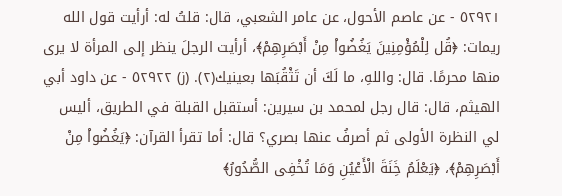٥٢٩٢١ - عن عاصم الأحول، عن عامر الشعبي، قال: قلتُ له: أرأيت قول الله ريمات: ﴿قُل لِلْمُؤْمِنِينَ يَغُضُواْ مِنْ أَبْصَرِهِمْ﴾، أرأيت الرجلَ ينظر إلى المرأة لا يرى منها محرمًا. قال: واللهِ، ما لَكَ أن تَثْقُبَها بعينيك(٢). (ز) ٥٢٩٢٢ - عن داود أبي الهيثم، قال: قال رجل لمحمد بن سيرين: أستقبل القبلة في الطريق، أليس لي النظرة الأولى ثم أصرفُ عنها بصري؟ قال: أما تقرأ القرآن: ﴿يَغُضُواْ مِنْ أَبْصَرِهِمْ﴾، ﴿يَعْلَمُ خَِنَةَ الْأَعْيُنِ وَمَا تُخْفِى الصُّدُورُ﴾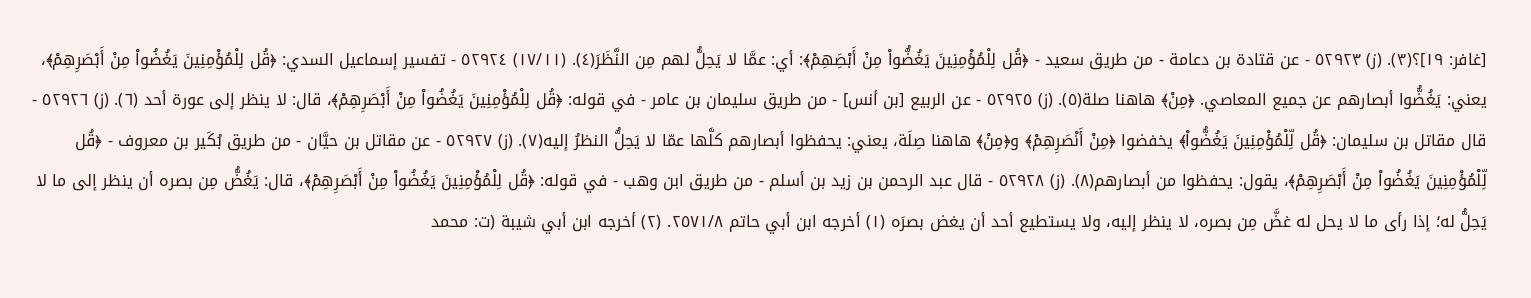[غافر: ١٩]؟(٣). (ز) ٥٢٩٢٣ - عن قتادة بن دعامة - من طريق سعيد - ﴿قُل لِلْمُؤْمِنِينَ يَغُضُّواْ مِنْ أَبْصَِهِمْ﴾: أي: عمَّا لا يَحِلُّ لهم مِن النَّظَرَ(٤). (١٧/١١) ٥٢٩٢٤ - تفسير إسماعيل السدي: ﴿قُل لِلْمُؤْمِنِينَ يَغُضُواْ مِنْ أَبْصَرِهِمْ﴾، يعني: يَغُضُّوا أبصارهم عن جميع المعاصي. ﴿مِنْ﴾ هاهنا صلة(٥). (ز) ٥٢٩٢٥ - عن الربيع [بن أنس] - من طريق سليمان بن عامر - في قوله: ﴿قُل لِلْمُؤْمِنِينَ يَغُضُواْ مِنْ أَبْصَرِهِمْ﴾، قال: لا ينظر إلى عورة أحد (٦). (ز) ٥٢٩٢٦ - قال مقاتل بن سليمان: ﴿قُل لِّلْمُؤْمِنِينَ يَغُضُّواْ﴾ يخفضوا ﴿مِنْ أَنْصَرِهِمْ﴾ و﴿مِنْ﴾ هاهنا صِلَة، يعني: يحفظوا أبصارهم كلَّها عمّا لا يَحِلُّ النظرُ إليه(٧). (ز) ٥٢٩٢٧ - عن مقاتل بن حيَّان - من طريق بُكَير بن معروف - ﴿قُل لِّلْمُؤْمِنِينَ يَغُضُواْ مِنْ أَبْصَرِهِمْ﴾، يقول: يحفظوا من أبصارهم(٨). (ز) ٥٢٩٢٨ - قال عبد الرحمن بن زيد بن أسلم - من طريق ابن وهب - في قوله: ﴿قُل لِلْمُؤْمِنِينَ يَغُضُواْ مِنْ أَبْصَرِهِمْ﴾، قال: يَغُضُّ مِن بصره أن ينظر إلى ما لا يَحِلُّ له؛ إذا رأى ما لا يحل له غضَّ مِن بصره، لا ينظر إليه، ولا يستطيع أحد أن يغض بصرَه (١) أخرجه ابن أبي حاتم ٢٥٧١/٨. (٢) أخرجه ابن أبي شيبة (ت: محمد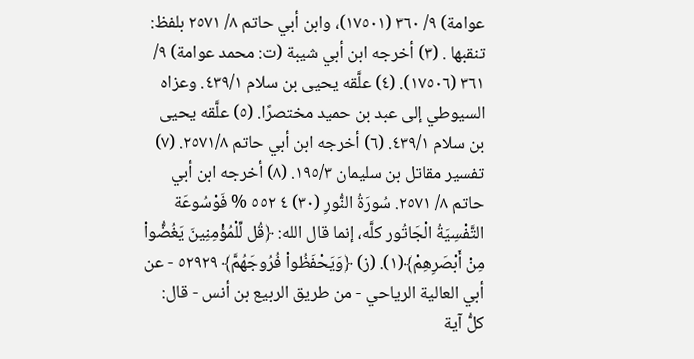عوامة) ٩/ ٣٦٠ (١٧٥٠١)، وابن أبي حاتم ٨/ ٢٥٧١ بلفظ: تنقبها . (٣) أخرجه ابن أبي شيبة (ت: محمد عوامة) ٩/ ٣٦١ (١٧٥٠٦). (٤) علَّقه يحيى بن سلام ٤٣٩/١. وعزاه السيوطي إلى عبد بن حميد مختصرًا. (٥) علَّقه يحيى بن سلام ٤٣٩/١. (٦) أخرجه ابن أبي حاتم ٢٥٧١/٨. (٧) تفسير مقاتل بن سليمان ١٩٥/٣. (٨) أخرجه ابن أبي حاتم ٨/ ٢٥٧١. سُورَةُ النُّورِ (٣٠) ٤ ٥٥٢ % فَوْسُوعَة التَّفْسِيَةُ الْجَاتُور كلَّه، إنما قال الله: ﴿قُل لِّلْمُؤْمِنِينَ يَغُضُّواْ مِنْ أَبْصَرِهِمْ﴾(١). (ز) ﴿وَيَحْفَظُواْ فُرُوجَهُمَّ﴾ ٥٢٩٢٩ - عن أبي العالية الرياحي - من طريق الربيع بن أنس - قال: كلُّ آية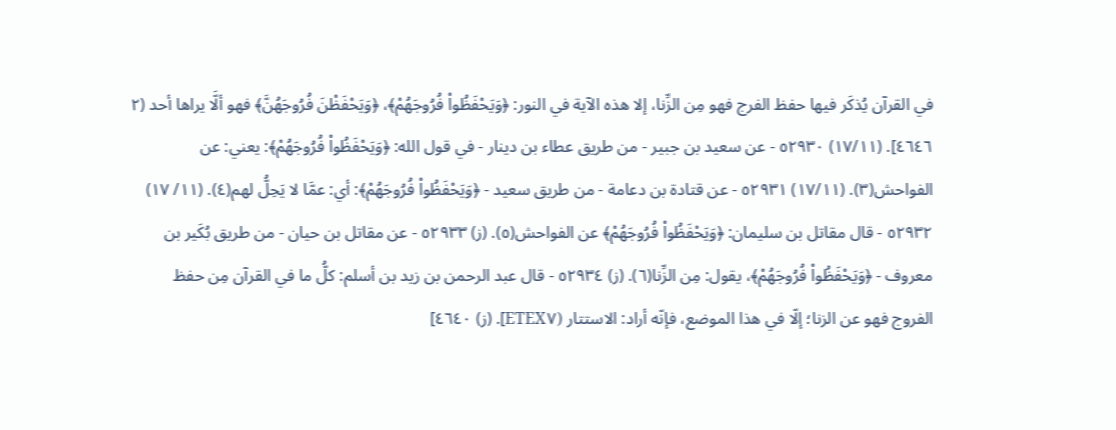في القرآن يُذكَر فيها حفظ الفرج فهو مِن الزِّنا، إلا هذه الآية في النور: ﴿وَيَحْفَظُواْ فُرُوجَهُمْ﴾، ﴿وَيَحْفَظْنَ فُرُوجَهُنَّ﴾ فهو ألَّا يراها أحد (٢ ٤٦٤٦]. (١٧/١١) ٥٢٩٣٠ - عن سعيد بن جبير - من طريق عطاء بن دينار - في قول الله: ﴿وَيَحْفَظُواْ فُرُوجَهُمْ﴾: يعني: عن الفواحش(٣). (١٧/١١) ٥٢٩٣١ - عن قتادة بن دعامة - من طريق سعيد - ﴿وَيَحْفَظُواْ فُرُوجَهُمْ﴾: أي: عمَّا لا يَحِلُّ لهم(٤). (١١/ ١٧) ٥٢٩٣٢ - قال مقاتل بن سليمان: ﴿وَيَحْفَظُواْ فُرُوجَهُمْ﴾ عن الفواحش(٥). (ز) ٥٢٩٣٣ - عن مقاتل بن حيان - من طريق بُكَير بن معروف - ﴿وَيَحْفَظُواْ فُرُوجَهُمْ﴾، يقول: مِن الزِّنا(٦). (ز) ٥٢٩٣٤ - قال عبد الرحمن بن زيد بن أسلم: كلُّ ما في القرآن مِن حفظ الفروج فهو عن الزنا؛ إلّا في هذا الموضع، فإنّه أراد: الاستتار (ETEX٧]. (ز) ٤٦٤٠]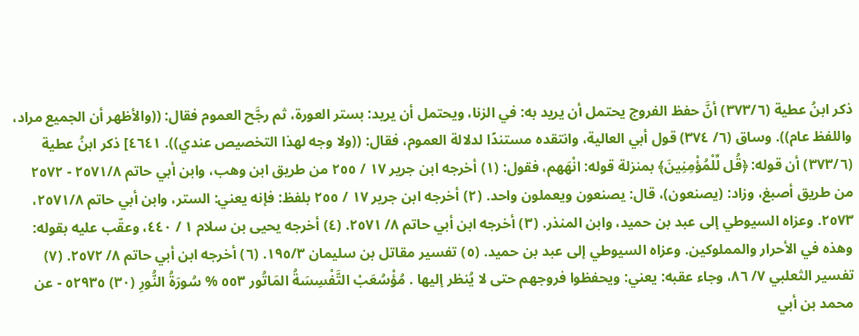ذكر ابنُ عطية (٣٧٣/٦) أنَّ حفظ الفروج يحتمل أن يريد به: في الزنا، ويحتمل أن يريد: بستر العورة، ثم رجَّح العموم فقال: ((والأظهر أن الجميع مراد، واللفظ عام)). وساق (٦/ ٣٧٤) قول أبي العالية، وانتقده مستندًا لدلالة العموم، فقال: ((ولا وجه لهذا التخصيص عندي)). ٤٦٤١] ذكر ابنُ عطية (٣٧٣/٦) أن قوله: ﴿قُل لِّلْمُؤْمِنِينَ﴾ بمنزلة قوله: انْهَهم، فقول: (١) أخرجه ابن جرير ١٧ / ٢٥٥ من طريق ابن وهب، وابن أبي حاتم ٢٥٧١/٨ - ٢٥٧٢ من طريق أصبغ، وزاد: (يصنعون)، قال: يصنعون ويعملون واحد. (٢) أخرجه ابن جرير ١٧ / ٢٥٥ بلفظ: فإنه يعني: الستر، وابن أبي حاتم ٢٥٧١/٨، ٢٥٧٣. وعزاه السيوطي إلى عبد بن حميد، وابن المنذر. (٣) أخرجه ابن أبي حاتم ٨/ ٢٥٧١. (٤) أخرجه يحيى بن سلام ١ / ٤٤٠، وعقّب عليه بقوله: وهذه في الأحرار والمملوكين. وعزاه السيوطي إلى عبد بن حميد. (٥) تفسير مقاتل بن سليمان ١٩٥/٣. (٦) أخرجه ابن أبي حاتم ٨/ ٢٥٧٢. (٧) تفسير الثعلبي ٧/ ٨٦، وجاء عقبه: يعني: ويحفظوا فروجهم حتى لا يُنظر إليها . مُؤْسُعَبْ التَّفْسِسَةُ المَاتُور ٥٥٣ % سُورَةُ النُّورِ (٣٠) ٥٢٩٣٥ - عن محمد بن أبي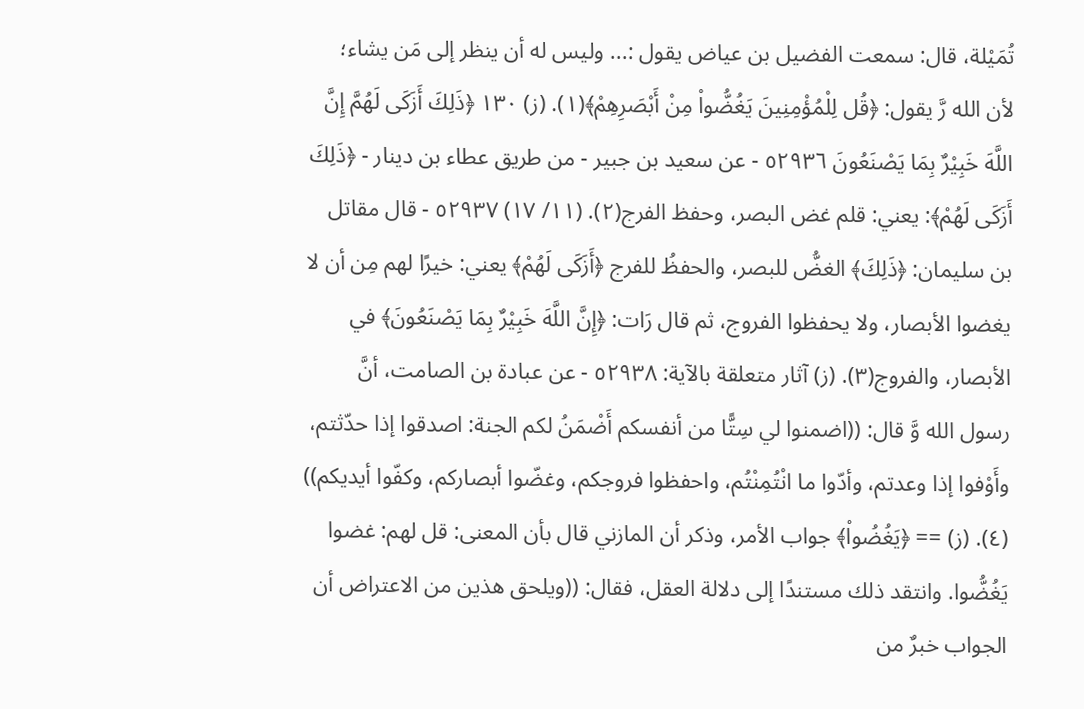تُمَيْلة، قال: سمعت الفضيل بن عياض يقول :... وليس له أن ينظر إلى مَن يشاء؛ لأن الله رَّ يقول: ﴿قُل لِلْمُؤْمِنِينَ يَغُضُّواْ مِنْ أَبْصَرِهِمْ﴾(١). (ز) ١٣٠ ﴿ذَلِكَ أَزَكَى لَهُمَّ إِنَّ اللَّهَ خَبِيْرٌ بِمَا يَصْنَعُونَ ٥٢٩٣٦ - عن سعيد بن جبير - من طريق عطاء بن دينار - ﴿ذَلِكَ أَزَكَى لَهُمْ﴾: يعني: قلم غض البصر، وحفظ الفرج(٢). (١١/ ١٧) ٥٢٩٣٧ - قال مقاتل بن سليمان: ﴿ذَلِكَ﴾ الغضُّ للبصر، والحفظُ للفرج ﴿أَزَكَى لَهُمْ﴾ يعني: خيرًا لهم مِن أن لا يغضوا الأبصار، ولا يحفظوا الفروج، ثم قال رَات: ﴿إِنَّ اللَّهَ خَبِيْرٌ بِمَا يَصْنَعُونَ﴾ في الأبصار، والفروج(٣). (ز) آثار متعلقة بالآية: ٥٢٩٣٨ - عن عبادة بن الصامت، أنَّ رسول الله وَّ قال: ((اضمنوا لي سِتًّا من أنفسكم أَضْمَنُ لكم الجنة: اصدقوا إذا حدّثتم، وأَوْفوا إذا وعدتم، وأدّوا ما انْتُمِنْتُم، واحفظوا فروجكم، وغضّوا أبصاركم، وكفّوا أيديكم)) (٤). (ز) == ﴿يَغُضُواْ﴾ جواب الأمر، وذكر أن المازني قال بأن المعنى: قل لهم: غضوا يَغُضُّوا. وانتقد ذلك مستندًا إلى دلالة العقل، فقال: ((ويلحق هذين من الاعتراض أن الجواب خبرٌ من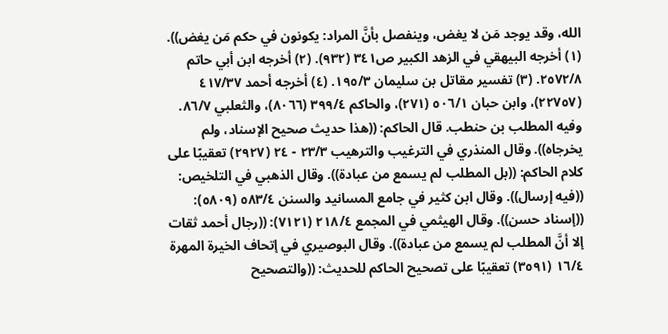الله، وقد يوجد مَن لا يغض، وينفصل بأنَّ المراد: يكونون في حكم مَن يغض)). (١) أخرجه البيهقي في الزهد الكبير ص٣٤١ (٩٣٢). (٢) أخرجه ابن أبي حاتم ٢٥٧٢/٨. (٣) تفسير مقاتل بن سليمان ١٩٥/٣. (٤) أخرجه أحمد ٤١٧/٣٧ (٢٢٧٥٧)، وابن حبان ٥٠٦/١ (٢٧١)، والحاكم ٣٩٩/٤ (٨٠٦٦)، والثعلبي ٨٦/٧. وفيه المطلب بن حنطب. قال الحاكم: ((هذا حديث صحيح الإسناد، ولم يخرجاه)). وقال المنذري في الترغيب والترهيب ٢٣/٣ - ٢٤ (٢٩٢٧) تعقيبًا على كلام الحاكم: ((بل المطلب لم يسمع من عبادة)). وقال الذهبي في التلخيص: ((فيه إرسال)). وقال ابن كثير في جامع المسانيد والسنن ٥٨٣/٤ (٥٨٠٩): ((إسناد حسن)). وقال الهيثمي في المجمع ٢١٨/٤ (٧١٢١): ((رجال أحمد ثقات إلا أنَّ المطلب لم يسمع من عبادة)). وقال البوصيري في إتحاف الخيرة المهرة ١٦/٤ (٣٥٩١) تعقيبًا على تصحيح الحاكم للحديث: ((والتصحيح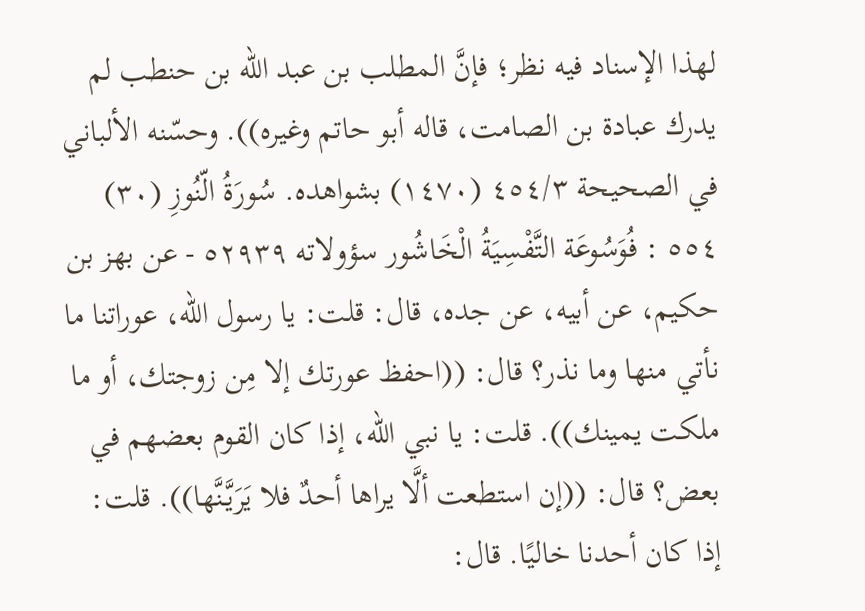لهذا الإسناد فيه نظر؛ فإنَّ المطلب بن عبد الله بن حنطب لم يدرك عبادة بن الصامت، قاله أبو حاتم وغيره)). وحسّنه الألباني في الصحيحة ٤٥٤/٣ (١٤٧٠) بشواهده. سُورَةُ الّنُوزِ (٣٠) ٥٥٤ : فُوَسُوعَة التَّفْسِيَةُ الْخَاشُور سؤولاته ٥٢٩٣٩ - عن بهز بن حكيم، عن أبيه، عن جده، قال: قلت: يا رسول الله، عوراتنا ما نأتي منها وما نذر؟ قال: ((احفظ عورتك إلا مِن زوجتك، أو ما ملكت يمينك)). قلت: يا نبي الله، إذا كان القوم بعضهم في بعض؟ قال: ((إن استطعت ألَّا يراها أحدٌ فلا يَرَيَّنَّها)). قلت: إذا كان أحدنا خاليًا. قال: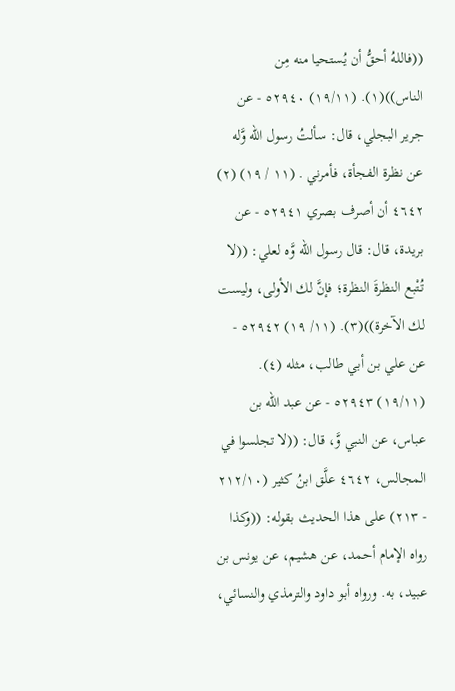((فاللهُ أحقُّ أن يُستحيا منه مِن الناس))(١). (١٩/١١) ٥٢٩٤٠ - عن جرير البجلي، قال: سألتُ رسول الله وَّله عن نظرة الفجأة، فأمرني . (١١ / ١٩) (٢) ٤٦٤٢ أن أصرف بصري ٥٢٩٤١ - عن بريدة، قال: قال رسول الله وَّه لعلي: ((لا تُتْبع النظرةَ النظرة؛ فإنَّ لك الأولى، وليست لك الآخرة))(٣). (١١/ ١٩) ٥٢٩٤٢ - عن علي بن أبي طالب، مثله (٤). (١٩/١١) ٥٢٩٤٣ - عن عبد الله بن عباس، عن النبي وَّ، قال: ((لا تجلسوا في المجالس، ٤٦٤٢ علَّق ابنُ كثير (٢١٢/١٠ - ٢١٣) على هذا الحديث بقوله: ((وكذا رواه الإمام أحمد، عن هشيم، عن يونس بن عبيد، به. ورواه أبو داود والترمذي والنسائي،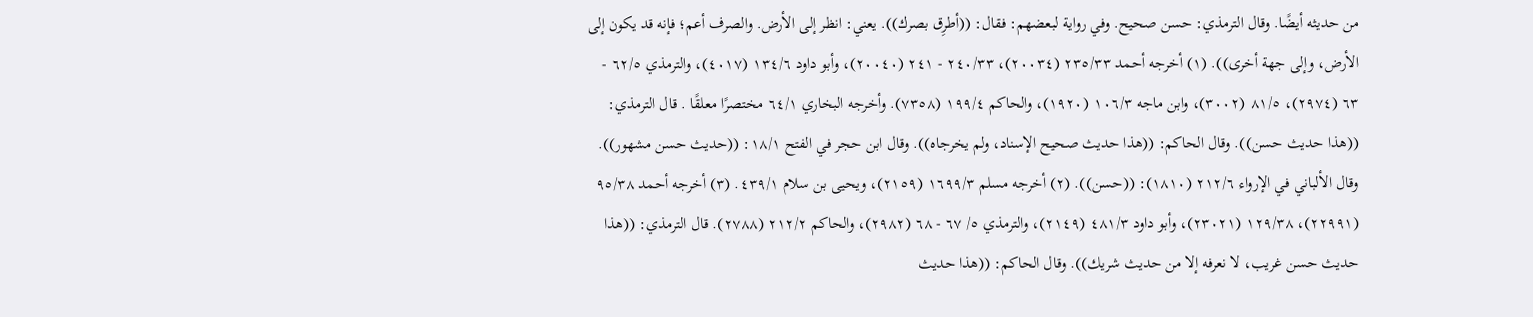من حديثه أيضًا. وقال الترمذي: حسن صحيح. وفي رواية لبعضهم: فقال: ((أطرِق بصرك)). يعني: انظر إلى الأرض. والصرف أعم؛ فإنه قد يكون إلى الأرض، وإلى جهة أخرى)). (١) أخرجه أحمد ٢٣٥/٣٣ (٢٠٠٣٤)، ٢٤٠/٣٣ - ٢٤١ (٢٠٠٤٠)، وأبو داود ١٣٤/٦ (٤٠١٧)، والترمذي ٦٢/٥ - ٦٣ (٢٩٧٤)، ٨١/٥ (٣٠٠٢)، وابن ماجه ١٠٦/٣ (١٩٢٠)، والحاكم ١٩٩/٤ (٧٣٥٨). وأخرجه البخاري ٦٤/١ مختصرًا معلقًا . قال الترمذي: ((هذا حديث حسن)). وقال الحاكم: ((هذا حديث صحيح الإسناد، ولم يخرجاه)). وقال ابن حجر في الفتح ١٨/١: ((حديث حسن مشهور)). وقال الألباني في الإرواء ٢١٢/٦ (١٨١٠): ((حسن)). (٢) أخرجه مسلم ١٦٩٩/٣ (٢١٥٩)، ويحيى بن سلام ٤٣٩/١. (٣) أخرجه أحمد ٩٥/٣٨ (٢٢٩٩١)، ١٢٩/٣٨ (٢٣٠٢١)، وأبو داود ٤٨١/٣ (٢١٤٩)، والترمذي ٥/ ٦٧ - ٦٨ (٢٩٨٢)، والحاكم ٢١٢/٢ (٢٧٨٨). قال الترمذي: ((هذا حديث حسن غريب، لا نعرفه إلا من حديث شريك)). وقال الحاكم: ((هذا حديث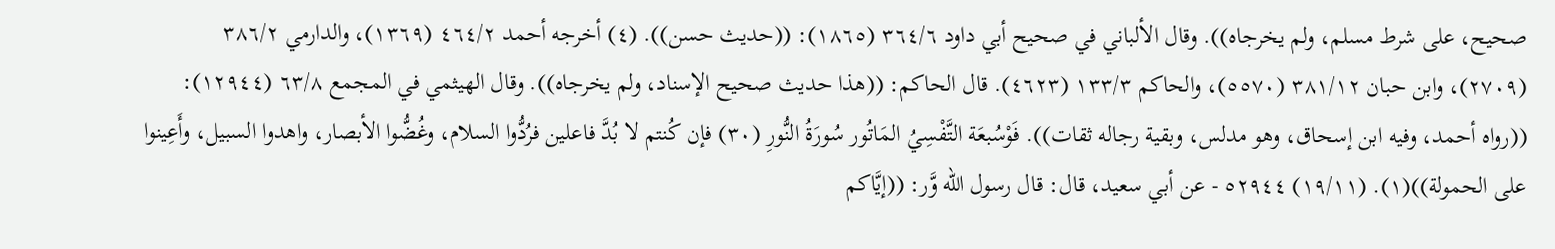صحيح، على شرط مسلم، ولم يخرجاه)). وقال الألباني في صحيح أبي داود ٣٦٤/٦ (١٨٦٥): ((حديث حسن)). (٤) أخرجه أحمد ٤٦٤/٢ (١٣٦٩)، والدارمي ٣٨٦/٢ (٢٧٠٩)، وابن حبان ٣٨١/١٢ (٥٥٧٠)، والحاكم ١٣٣/٣ (٤٦٢٣). قال الحاكم: ((هذا حديث صحيح الإسناد، ولم يخرجاه)). وقال الهيثمي في المجمع ٦٣/٨ (١٢٩٤٤): ((رواه أحمد، وفيه ابن إسحاق، وهو مدلس، وبقية رجاله ثقات)). فَوْسُبعَة التَّفْسِيُ المَاتُور سُورَةُ النُّورِ (٣٠) فإن كُنتم لا بُدَّ فاعلين فرُدُّوا السلام، وغُضُّوا الأبصار، واهدوا السبيل، وأَعِينوا على الحمولة))(١). (١٩/١١) ٥٢٩٤٤ - عن أبي سعيد، قال: قال رسول الله وَّر: ((إيَّاكم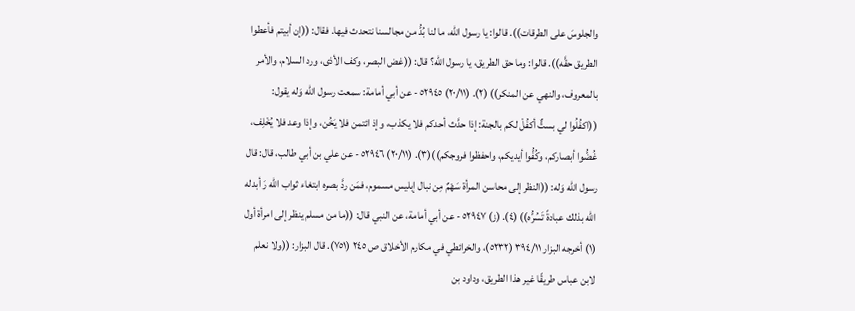والجلوسَ على الطرقات)). قالوا: يا رسول الله، ما لنا بُدُّ من مجالسنا نتحدث فيها. فقال: ((إن أبيتم فأعطوا الطريق حقَّه)). قالوا: وما حق الطريق، يا رسول الله؟ قال: ((غض البصر، وكف الأذى، ورد السلام، والأمر بالمعروف، والنهي عن المنكر)) (٢). (٢٠/١١) ٥٢٩٤٥ - عن أبي أمامة: سمعت رسول الله وَله يقول: ((اكفُلُوا لي بستٌّ أكفُلْ لكم بالجنة: إذا حدَّث أحدكم فلا يكذب، وإذ ائتمن فلا يَخُن، وإذا وعد فلا يُخْلِف، غُضُّوا أبصاركم، وكُفُّوا أيديكم، واحفظوا فروجكم))(٣). (٢٠/١١) ٥٢٩٤٦ - عن علي بن أبي طالب، قال: قال رسول الله وَله: ((النظر إلى محاسن المرأة سَهْمٌ مِن نبال إبليس مسموم، فمَن ردَّ بصره ابتغاء ثواب الله رَ أبدله الله بذلك عبادةً تَسُرُّه)) (٤). (ز) ٥٢٩٤٧ - عن أبي أمامة، عن النبي قال: ((ما من مسلم ينظر إلى امرأة أول (١) أخرجه البزار ٣٩٤/١١ (٥٢٣٢)، والخرائطي في مكارم الأخلاق ص ٢٤٥ (٧٥١). قال البزار: ((ولا نعلم لابن عباس طريقًا غير هذا الطريق، وداود بن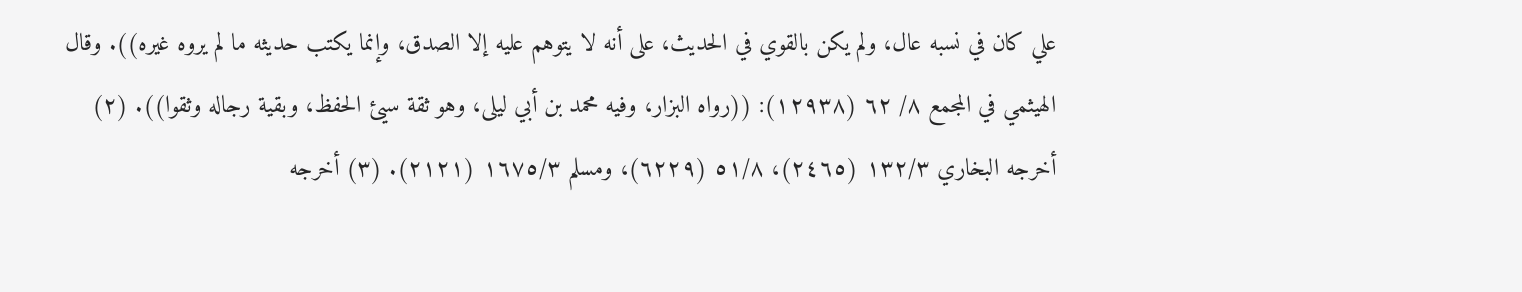علي كان في نسبه عال، ولم يكن بالقوي في الحديث، على أنه لا يتوهم عليه إلا الصدق، وإنما يكتب حديثه ما لم يروه غيره)). وقال الهيثمي في المجمع ٨/ ٦٢ (١٢٩٣٨): ((رواه البزار، وفيه محمد بن أبي ليلى، وهو ثقة سيئ الحفظ، وبقية رجاله وثقوا)). (٢) أخرجه البخاري ١٣٢/٣ (٢٤٦٥)، ٥١/٨ (٦٢٢٩)، ومسلم ١٦٧٥/٣ (٢١٢١). (٣) أخرجه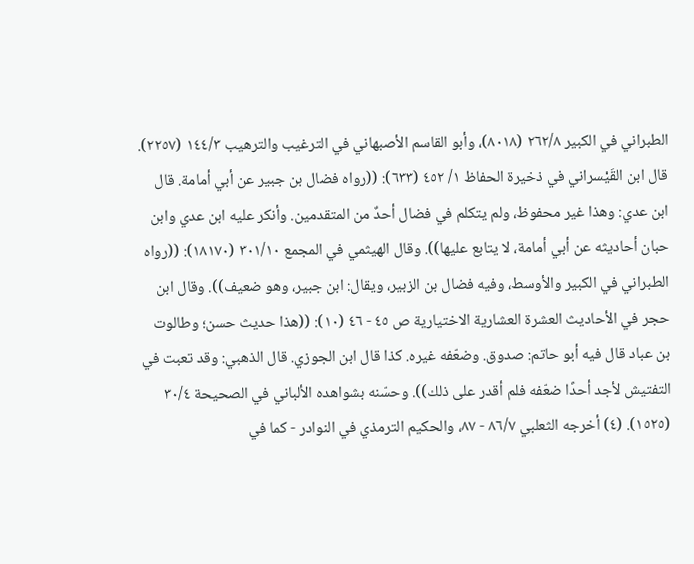الطبراني في الكبير ٢٦٢/٨ (٨٠١٨)، وأبو القاسم الأصبهاني في الترغيب والترهيب ١٤٤/٣ (٢٢٥٧). قال ابن القَيْسراني في ذخيرة الحفاظ ١/ ٤٥٢ (٦٣٣): ((رواه فضال بن جبير عن أبي أمامة. قال ابن عدي: وهذا غير محفوظ، ولم يتكلم في فضال أحدٌ من المتقدمين. وأنكر عليه ابن عدي وابن حبان أحاديثه عن أبي أمامة، لا يتابع عليها)). وقال الهيثمي في المجمع ٣٠١/١٠ (١٨١٧٠): ((رواه الطبراني في الكبير والأوسط، وفيه فضال بن الزبير، ويقال: ابن جبير، وهو ضعيف)). وقال ابن حجر في الأحاديث العشرة العشارية الاختيارية ص ٤٥ - ٤٦ (١٠): ((هذا حديث حسن؛ وطالوت بن عباد قال فيه أبو حاتم: صدوق. وضعّفه غيره. كذا قال ابن الجوزي. قال الذهبي: وقد تعبت في التفتيش لأجد أحدًا ضعّفه فلم أقدر على ذلك)). وحسّنه بشواهده الألباني في الصحيحة ٣٠/٤ (١٥٢٥). (٤) أخرجه الثعلبي ٨٦/٧ - ٨٧، والحكيم الترمذي في النوادر - كما في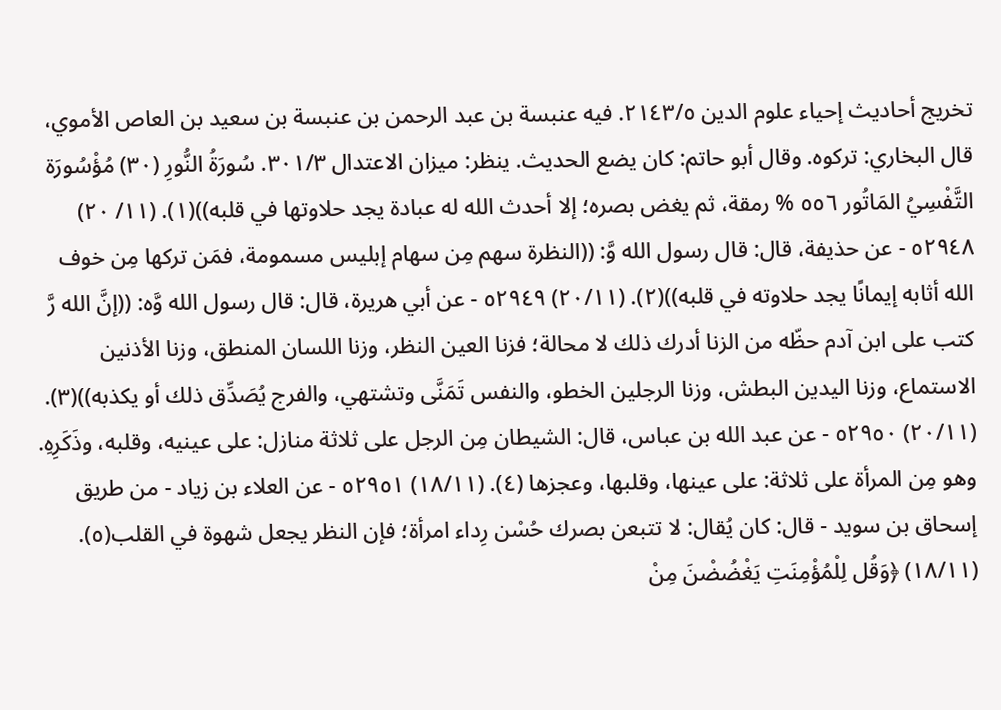تخريج أحاديث إحياء علوم الدين ٢١٤٣/٥. فيه عنبسة بن عبد الرحمن بن عنبسة بن سعيد بن العاص الأموي، قال البخاري: تركوه. وقال أبو حاتم: كان يضع الحديث. ينظر: ميزان الاعتدال ٣٠١/٣. سُورَةُ النُّورِ (٣٠) مُؤْسُورَة التَّفْسِيُ المَاتُور ٥٥٦ % رمقة، ثم يغض بصره؛ إلا أحدث الله له عبادة يجد حلاوتها في قلبه))(١). (١١/ ٢٠) ٥٢٩٤٨ - عن حذيفة، قال: قال رسول الله وَّ: ((النظرة سهم مِن سهام إبليس مسمومة، فمَن تركها مِن خوف الله أثابه إيمانًا يجد حلاوته في قلبه))(٢). (٢٠/١١) ٥٢٩٤٩ - عن أبي هريرة، قال: قال رسول الله وَّه: ((إنَّ الله رَّ كتب على ابن آدم حظّه من الزنا أدرك ذلك لا محالة؛ فزنا العين النظر، وزنا اللسان المنطق، وزنا الأذنين الاستماع، وزنا اليدين البطش، وزنا الرجلين الخطو، والنفس تَمَنَّى وتشتهي، والفرج يُصَدِّق ذلك أو يكذبه))(٣). (٢٠/١١) ٥٢٩٥٠ - عن عبد الله بن عباس، قال: الشيطان مِن الرجل على ثلاثة منازل: على عينيه، وقلبه، وذَكَرِهِ. وهو مِن المرأة على ثلاثة: على عينها، وقلبها، وعجزها (٤). (١٨/١١) ٥٢٩٥١ - عن العلاء بن زياد - من طريق إسحاق بن سويد - قال: كان يُقال: لا تتبعن بصرك حُسْن رِداء امرأة؛ فإن النظر يجعل شهوة في القلب(٥). (١٨/١١) ﴿وَقُل لِلْمُؤْمِنَتِ يَغْضُضْنَ مِنْ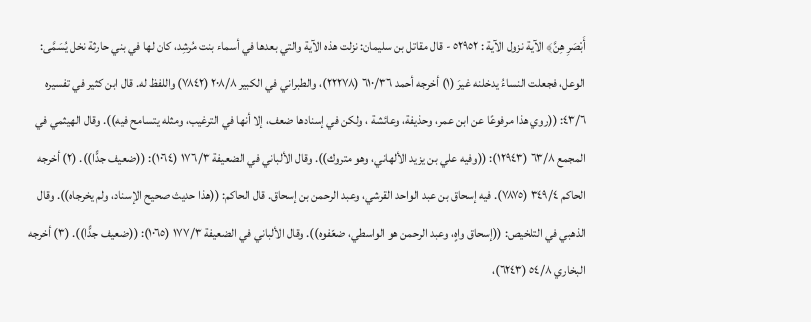أَبْصَرِ هِنَّ﴾ الآية نزول الآية : ٥٢٩٥٢ - قال مقاتل بن سليمان: نزلت هذه الآية والتي بعدها في أسماء بنت مُرشِد، كان لها في بني حارثة نخل يُسَمَّى: الوعل، فجعلت النساءُ يدخلنه غيرَ (١) أخرجه أحمد ٦١٠/٣٦ (٢٢٢٧٨)، والطبراني في الكبير ٢٠٨/٨ (٧٨٤٢) واللفظ له. قال ابن كثير في تفسيره ٤٣/٦: ((روي هذا مرفوعًا عن ابن عمر، وحذيفة، وعائشة ، ولكن في إسنادها ضعف، إلا أنها في الترغيب، ومثله يتسامح فيه)). وقال الهيثمي في المجمع ٦٣/٨ (١٢٩٤٣): ((وفيه علي بن يزيد الألهاني، وهو متروك)). وقال الألباني في الضعيفة ١٧٦/٣ (١٠٦٤): ((ضعيف جدًّا)). (٢) أخرجه الحاكم ٣٤٩/٤ (٧٨٧٥). فيه إسحاق بن عبد الواحد القرشي، وعبد الرحمن بن إسحاق. قال الحاكم: ((هذا حديث صحيح الإسناد، ولم يخرجاه)). وقال الذهبي في التلخيص: ((إسحاق واهٍ، وعبد الرحمن هو الواسطي، ضعّفوه)). وقال الألباني في الضعيفة ١٧٧/٣ (١٠٦٥): ((ضعيف جدًّا)). (٣) أخرجه البخاري ٥٤/٨ (٦٢٤٣)،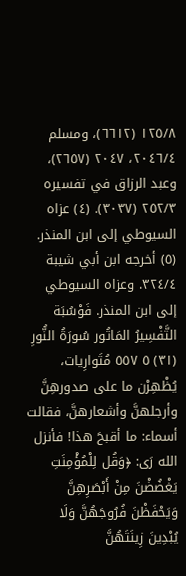١٢٥/٨ (٦٦١٢)، ومسلم ٢٠٤٦/٤، ٢٠٤٧ (٢٦٥٧)، وعبد الرزاق في تفسيره ٢٥٢/٣ (٣٠٣٧). (٤) عزاه السيوطي إلى ابن المنذر. (٥) أخرجه ابن أبي شيبة ٣٢٤/٤. وعزاه السيوطي إلى ابن المنذر. فَوْسُبَة التَّفْسِيرُ المَاتُور سُورَةُ النُّورِ (٣١) ٥ ٥٥٧ مُتَوارِيات، يُظْهِرْن ما على صدورهِنَّ وأرجلهنَّ وأشعارهنَّ، فقالت أسماء: ما أقبحَ هذا! فأنزل الله رَى: ﴿وَقُل لِلْمُؤْمِنَتِ يَغْضُضْنَ مِنْ أَبْصَرِهِنَّ وَيَحْفَظْنَ فُرُوجَهُنَّ وَلَا يُبْدِينَ زِينَتَهُنَّ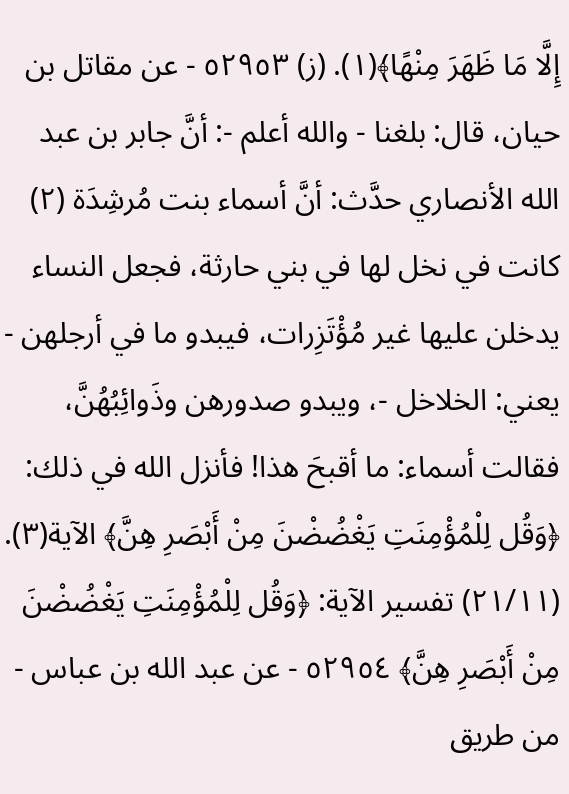إِلَّا مَا ظَهَرَ مِنْهًا﴾(١). (ز) ٥٢٩٥٣ - عن مقاتل بن حيان، قال: بلغنا - والله أعلم -: أنَّ جابر بن عبد الله الأنصاري حدَّث: أنَّ أسماء بنت مُرشِدَة (٢) كانت في نخل لها في بني حارثة، فجعل النساء يدخلن عليها غير مُؤْتَزِرات، فيبدو ما في أرجلهن - يعني: الخلاخل -، ويبدو صدورهن وذَوائِبُهُنَّ، فقالت أسماء: ما أقبحَ هذا! فأنزل الله في ذلك: ﴿وَقُل لِلْمُؤْمِنَتِ يَغْضُضْنَ مِنْ أَبْصَرِ هِنَّ﴾ الآية(٣). (٢١/١١) تفسير الآية: ﴿وَقُل لِلْمُؤْمِنَتِ يَغْضُضْنَ مِنْ أَبْصَرِ هِنَّ﴾ ٥٢٩٥٤ - عن عبد الله بن عباس - من طريق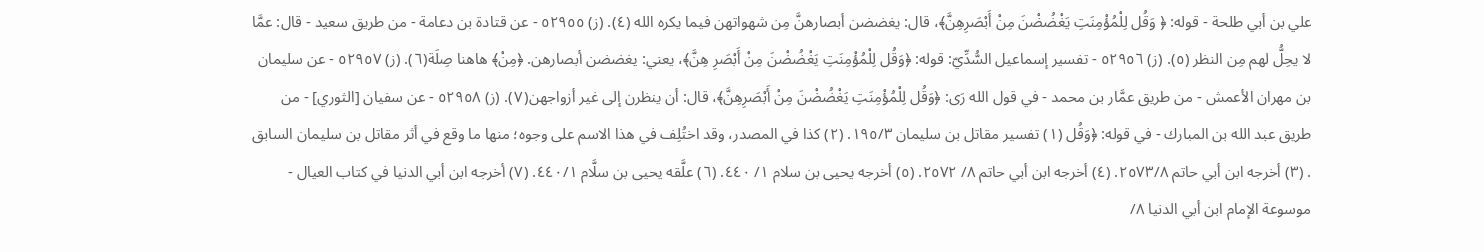علي بن أبي طلحة - قوله: ﴿ وَقُل لِلْمُؤْمِنَتِ يَغْضُضْنَ مِنْ أَبْصَرِهِنَّ﴾، قال: يغضضن أبصارهنَّ مِن شهواتهن فيما يكره الله (٤). (ز) ٥٢٩٥٥ - عن قتادة بن دعامة - من طريق سعيد - قال: عمَّا لا يحِلُّ لهم مِن النظر (٥). (ز) ٥٢٩٥٦ - تفسير إسماعيل السُّدِّيّ: قوله: ﴿وَقُل لِلْمُؤْمِنَتِ يَغْضُضْنَ مِنْ أَبْصَرِ هِنَّ﴾، يعني: يغضضن أبصارهن. ﴿مِنْ﴾ هاهنا صِلَة(٦). (ز) ٥٢٩٥٧ - عن سليمان بن مهران الأعمش - من طريق عمَّار بن محمد - في قول الله رَى: ﴿وَقُل لِلْمُؤْمِنَتِ يَغْضُضْنَ مِنْ أَبْصَرِهِنَّ﴾، قال: أن ينظرن إلى غير أزواجهن(٧). (ز) ٥٢٩٥٨ - عن سفيان [الثوري] - من طريق عبد الله بن المبارك - في قوله: ﴿وَقُل (١) تفسير مقاتل بن سليمان ١٩٥/٣. (٢) كذا في المصدر، وقد اختُلِف في هذا الاسم على وجوه؛ منها ما وقع في أثر مقاتل بن سليمان السابق . (٣) أخرجه ابن أبي حاتم ٢٥٧٣/٨. (٤) أخرجه ابن أبي حاتم ٨/ ٢٥٧٢. (٥) أخرجه يحيى بن سلام ١/ ٤٤٠. (٦) علَّقه يحيى بن سلَّام ٤٤٠/١. (٧) أخرجه ابن أبي الدنيا في كتاب العيال - موسوعة الإمام ابن أبي الدنيا ٨/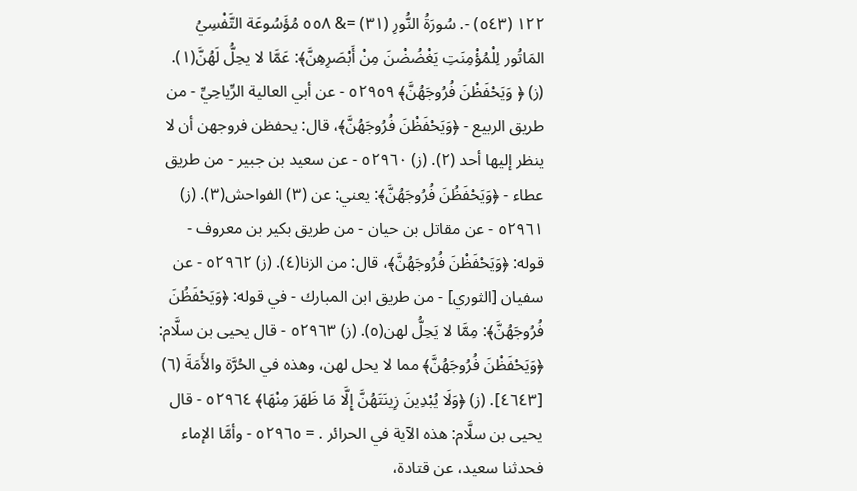١٢٢ (٥٤٣) -. سُورَةُ النُّورِ (٣١) =& ٥٥٨ مُؤَسُوعَة التَّفْسِيُ المَاتُور لِلْمُؤْمِنَتِ يَغْضُضْنَ مِنْ أَبْصَرِهِنَّ﴾: عَمَّا لا يحِلُّ لَهُنَّ(١). (ز) ﴿ وَيَحْفَظْنَ فُرُوجَهُنَّ﴾ ٥٢٩٥٩ - عن أبي العالية الرِّياحِيِّ - من طريق الربيع - ﴿وَيَحْفَظْنَ فُرُوجَهُنَّ﴾، قال: يحفظن فروجهن أن لا ينظر إليها أحد (٢). (ز) ٥٢٩٦٠ - عن سعيد بن جبير - من طريق عطاء - ﴿وَيَحْفَظُنَ فُرُوجَهُنَّ﴾: يعني: عن (٣) الفواحش(٣). (ز) ٥٢٩٦١ - عن مقاتل بن حيان - من طريق بكير بن معروف - قوله: ﴿وَيَحْفَظْنَ فُرُوجَهُنَّ﴾، قال: من الزنا(٤). (ز) ٥٢٩٦٢ - عن سفيان [الثوري] - من طريق ابن المبارك - في قوله: ﴿وَيَحْفَظُنَ فُرُوجَهُنَّ﴾: مِمَّا لا يَحِلُّ لهن(٥). (ز) ٥٢٩٦٣ - قال يحيى بن سلَّام: ﴿وَيَحْفَظْنَ فُرُوجَهُنَّ﴾ مما لا يحل لهن، وهذه في الحُرَّة والأَمَةَ (٦) [٤٦٤٣]. (ز) ﴿وَلَا يُبْدِينَ زِينَتَهُنَّ إِلَّا مَا ظَهَرَ مِنْهَا﴾ ٥٢٩٦٤ - قال يحيى بن سلَّام: هذه الآية في الحرائر . = ٥٢٩٦٥ - وأمَّا الإماء فحدثنا سعيد، عن قتادة،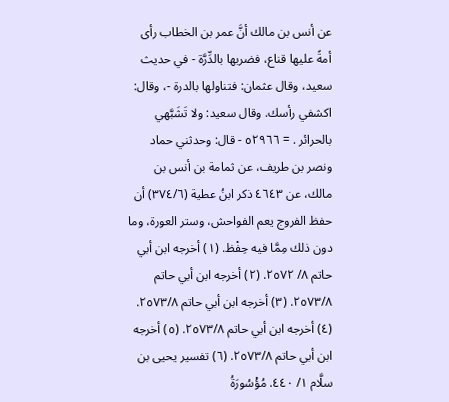عن أنس بن مالك أنَّ عمر بن الخطاب رأى أمةً عليها قناع، فضربها بالدِّرَّة - في حديث سعيد، وقال عثمان: فتناولها بالدرة -، وقال: اكشفي رأسك. وقال سعيد: ولا تَشَبَّهي بالحرائر . = ٥٢٩٦٦ - قال: وحدثني حماد ونصر بن طريف، عن ثمامة بن أنس بن مالك، عن ٤٦٤٣ ذكر ابنُ عطية (٣٧٤/٦) أن حفظ الفروج يعم الفواحش، وستر العورة، وما دون ذلك مِمَّا فيه حِفْظ. (١) أخرجه ابن أبي حاتم ٨/ ٢٥٧٢. (٢) أخرجه ابن أبي حاتم ٢٥٧٣/٨. (٣) أخرجه ابن أبي حاتم ٢٥٧٣/٨. (٤) أخرجه ابن أبي حاتم ٢٥٧٣/٨. (٥) أخرجه ابن أبي حاتم ٢٥٧٣/٨. (٦) تفسير يحيى بن سلَّام ١/ ٤٤٠. مُؤْسُورَةُ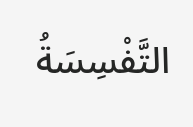التَّفْسِسَةُ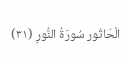الْحَاتُور سُورَةُ النُّورِ (٣١)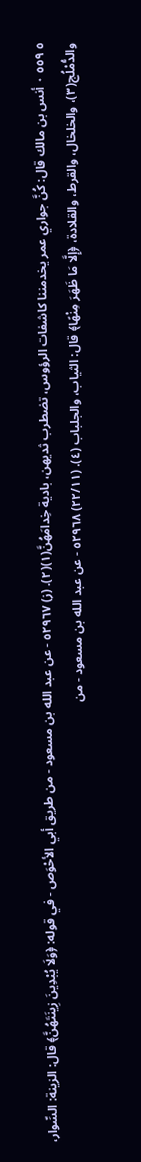٥ ٥٥٩ ٠ أنس بن مالك قال: كُنَّ جواري عمر يخدمننا كاشفات الرؤوس، تضطرب ثديهن، بادية خِدامَهُنَّ(١)(٢). (ز) ٥٢٩٦٧ - عن عبد الله بن مسعود - من طريق أبي الأحْوَص - في قوله: ﴿وَلَا يُبْدِينَ زِينَتَهُنَّ﴾ قال: الزينة: السِّوار، والدُّمْلُج(٣)، والخلخال، والقرط، والقلادة، ﴿إِلَّا مَا ظَهَرَ مِنْهًا﴾ قال: الثياب، والجلباب (٤). (٢٢/١١) ٥٢٩٦٨ - عن عبد الله بن مسعود - من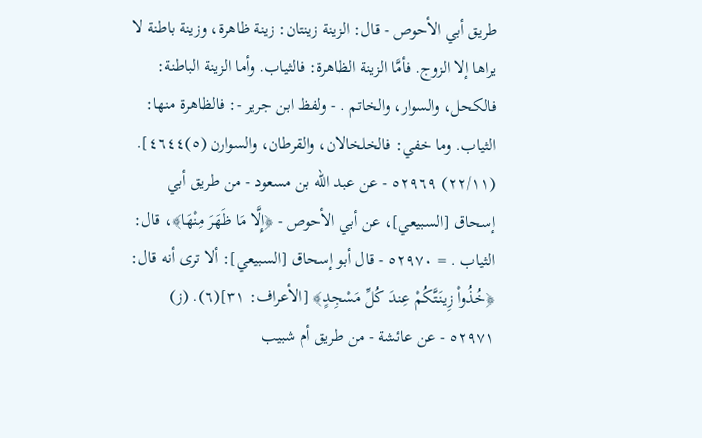طريق أبي الأحوص - قال: الزينة زينتان: زينة ظاهرة، وزينة باطنة لا يراها إلا الزوج. فأمَّا الزينة الظاهرة: فالثياب. وأما الزينة الباطنة: فالكحل، والسوار، والخاتم . - ولفظ ابن جرير -: فالظاهرة منها: الثياب. وما خفي: فالخلخالان، والقرطان، والسوارن (٥)٤٦٤٤]. (٢٢/١١) ٥٢٩٦٩ - عن عبد الله بن مسعود - من طريق أبي إسحاق [السبيعي]، عن أبي الأحوص - ﴿إِلَّا مَا ظَهَرَ مِنْهَا﴾، قال: الثياب . = ٥٢٩٧٠ - قال أبو إسحاق [السبيعي]: ألا ترى أنه قال: ﴿خُذُواْ زِينَتَّكُمْ عِندَ كُلِّ مَسْجِدٍ﴾ [الأعراف: ٣١](٦). (ز) ٥٢٩٧١ - عن عائشة - من طريق أم شبيب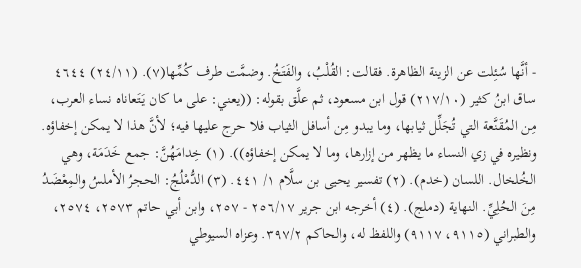- أنَّها سُئِلت عن الزينة الظاهرة. فقالت: القُلْبُ، والفَتَخُ. وضمَّت طرف كُمِّها(٧). (٢٤/١١) ٤٦٤٤ ساق ابنُ كثير (٢١٧/١٠) قول ابن مسعود، ثم علَّق بقوله: ((يعني: على ما كان يَتَعاناه نساء العرب، مِن المُقَنَّعة التي تُجَلِّل ثيابها، وما يبدو مِن أسافل الثياب فلا حرج عليها فيه؛ لأنَّ هذا لا يمكن إخفاؤه. ونظيره في زي النساء ما يظهر من إزارها، وما لا يمكن إخفاؤه)). (١) خِدامَهُنَّ: جمع خَدَمَة، وهي الخُلخال. اللسان (خدم). (٢) تفسير يحيى بن سلَّام ١/ ٤٤١. (٣) الدُّمْلُجُ: الحجرُ الأملسُ والمِعْضَدُ مِنَ الحُلِيِّ. النهاية (دملج). (٤) أخرجه ابن جرير ٢٥٦/١٧ - ٢٥٧، وابن أبي حاتم ٢٥٧٣، ٢٥٧٤، والطبراني (٩١١٥، ٩١١٧) واللفظ له، والحاكم ٣٩٧/٢. وعزاه السيوطي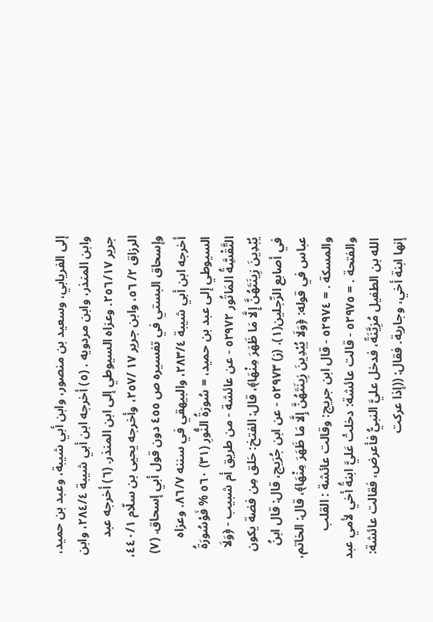إلى الفريابي، وسعيد بن منصور، وابن أبي شيبة، وعبد بن حميد، وابن المنذر، وابن مردويه . (٥) أخرجه ابن أبي شيبة ٢٨٤/٤، وابن جرير ٢٥٦/١٧. وعزاه السيوطي إلى ابن المنذر. (٦) أخرجه عبد الرزاق ٢/ ٥٦، وابن جرير ١٧ /٢٥٧، وأخرجه يحيى بن سلّام ٤٤٠/١، وإسحاق البستي في تفسيره ص ٤٥٥ دون قول أبي إسحاق. (٧) أخرجه ابن أبي شيبة ٢٨٣/٤، والبيهقي في سننه ٨٦/٧. وعزاه السيوطي إلى عبد بن حميد، = سُورَةُ النُّورِ (٣١) ٥٦٠ % فَوْسُورَةُ التَّقْسَِّةُ المَاتُور ٥٢٩٧٢ - عن عائشة - من طريق أم شبيب - ﴿وَلَا يُبْدِينَ زِينَتَهُنَّ إِلَّا مَا ظَهَرَ مِنْهَا﴾، قال: الفتخ: حَلق مِن فضة يكون في أصابع الرِّجلين(١). (ز) ٥٢٩٧٣ - عن ابن جُرَيج، قال: قال ابنُ عباس في قوله: ﴿وَلَا يُبْدِينَ زِينَتَهُنَّ إِلَّا مَا ظَهَرَ مِنْهَا﴾، قال: الخاتم، والمسكة . = ٥٢٩٧٤ - قال ابن جريج: وقالت عائشة : القلب والفتحة . = ٥٢٩٧٥ - قالت عائشة: دخلتْ عَليَّ ابنةُ أخي لأمي عبد الله بن الطفيل مُزِيَّنَةً، فدخل عليَّ النبيُّ فأعرض، فقالت عائشة: إنها ابنة أخي، وجارية. فقال: ((إذا عركت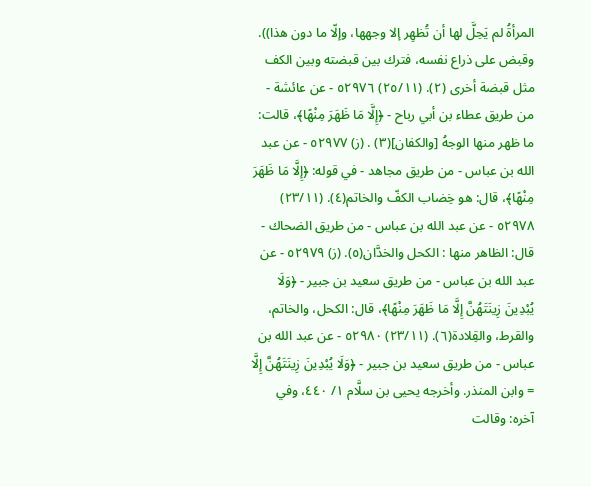المرأةُ لم يَحِلَّ لها أن تُظهِر إلا وجهها، وإلّا ما دون هذا)). وقبض على ذراع نفسه، فترك بين قبضته وبين الكف مثل قبضة أخرى (٢). (٢٥/١١) ٥٢٩٧٦ - عن عائشة - من طريق عطاء بن أبي رباح - ﴿إِلَّا مَا ظَهَرَ مِنْهًا﴾، قالت: ما ظهر منها الوجهُ [والكفان](٣) . (ز) ٥٢٩٧٧ - عن عبد الله بن عباس - من طريق مجاهد - في قوله: ﴿إِلَّا مَا ظَهَرَ مِنْهًا﴾، قال: هو خِضاب الكفّ والخاتم(٤). (٢٣/١١) ٥٢٩٧٨ - عن عبد الله بن عباس - من طريق الضحاك - قال: الظاهر منها : الكحل والخدَّان(٥). (ز) ٥٢٩٧٩ - عن عبد الله بن عباس - من طريق سعيد بن جبير - ﴿وَلَا يُبْدِينَ زِينَتَهُنَّ إِلَّا مَا ظَهَرَ مِنْهًا﴾، قال: الكحل، والخاتم، والقرط، والقِلادة(٦). (٢٣/١١) ٥٢٩٨٠ - عن عبد الله بن عباس - من طريق سعيد بن جبير - ﴿وَلَا يُبْدِينَ زِينَتَهُنَّ إِلَّا = وابن المنذر. وأخرجه يحيى بن سلَّام ١/ ٤٤٠، وفي آخره: وقالت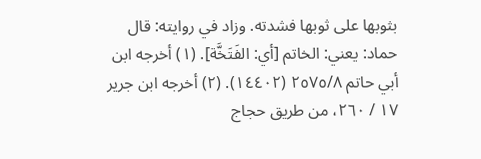بثوبها على ثوبها فشدته. وزاد في روايته: قال حماد: يعني: الخاتم [أي: الفَتَخَّة]. (١) أخرجه ابن أبي حاتم ٢٥٧٥/٨ (١٤٤٠٢). (٢) أخرجه ابن جرير ١٧ / ٢٦٠، من طريق حجاج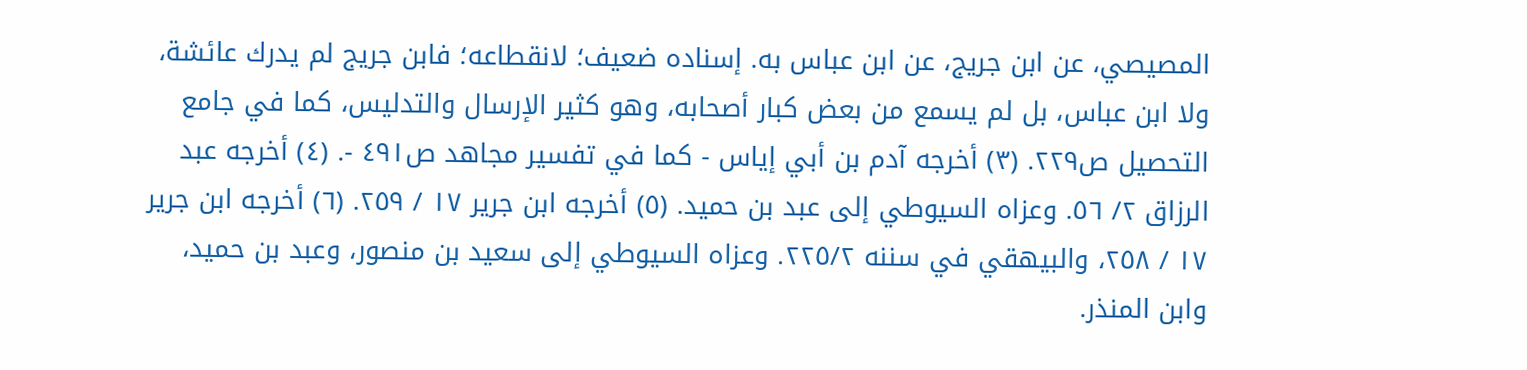المصيصي، عن ابن جريج، عن ابن عباس به. إسناده ضعيف؛ لانقطاعه؛ فابن جريج لم يدرك عائشة، ولا ابن عباس، بل لم يسمع من بعض كبار أصحابه، وهو كثير الإرسال والتدليس، كما في جامع التحصيل ص٢٢٩. (٣) أخرجه آدم بن أبي إياس - كما في تفسير مجاهد ص٤٩١ -. (٤) أخرجه عبد الرزاق ٢/ ٥٦. وعزاه السيوطي إلى عبد بن حميد. (٥) أخرجه ابن جرير ١٧ / ٢٥٩. (٦) أخرجه ابن جرير ١٧ / ٢٥٨، والبيهقي في سننه ٢٢٥/٢. وعزاه السيوطي إلى سعيد بن منصور، وعبد بن حميد، وابن المنذر.